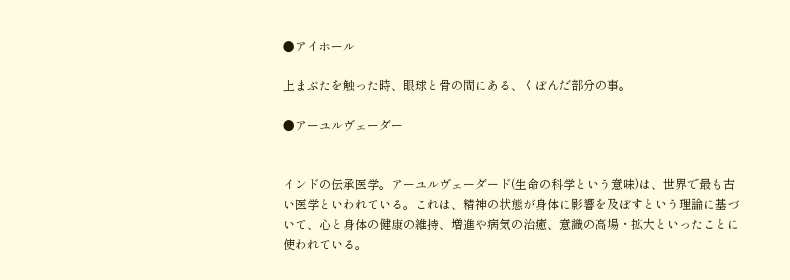●アイホール

上まぶたを触った時、眼球と骨の間にある、くぼんだ部分の事。

●アーユルヴェーダー


インドの伝承医学。アーユルヴェーダード(生命の科学という意味)は、世界で最も古い医学といわれている。これは、精神の状態が身体に影響を及ぼすという理論に基づいて、心と身体の健康の維持、増進や病気の治癒、意識の高場・拡大といったことに使われている。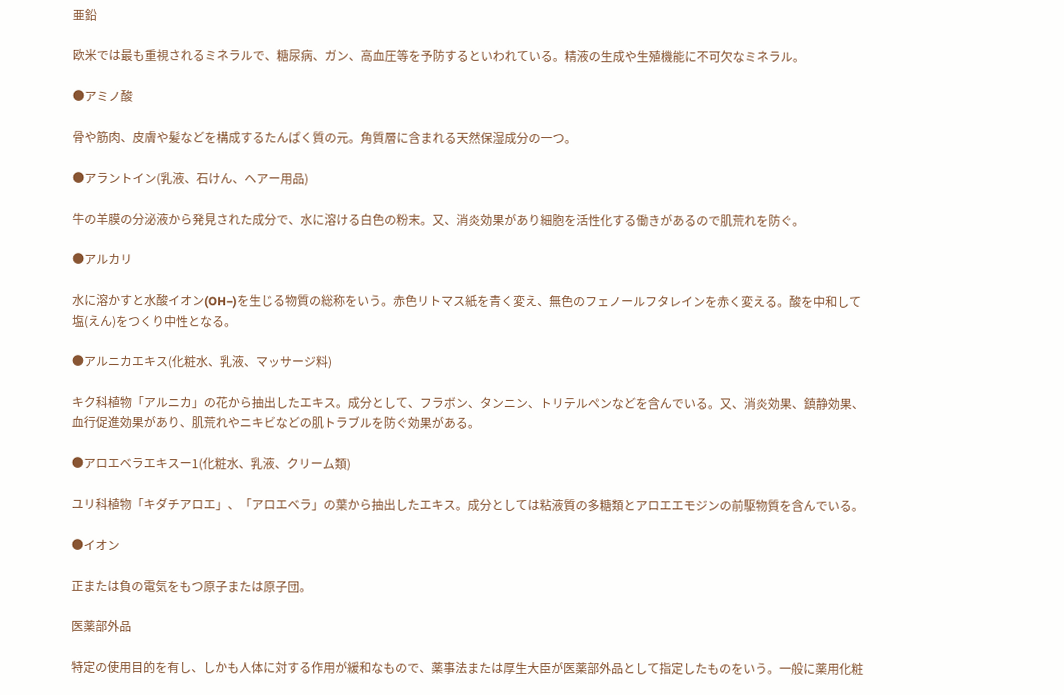亜鉛

欧米では最も重視されるミネラルで、糖尿病、ガン、高血圧等を予防するといわれている。精液の生成や生殖機能に不可欠なミネラル。

●アミノ酸

骨や筋肉、皮膚や髪などを構成するたんぱく質の元。角質層に含まれる天然保湿成分の一つ。

●アラントイン(乳液、石けん、ヘアー用品)

牛の羊膜の分泌液から発見された成分で、水に溶ける白色の粉末。又、消炎効果があり細胞を活性化する働きがあるので肌荒れを防ぐ。

●アルカリ

水に溶かすと水酸イオン(OH−)を生じる物質の総称をいう。赤色リトマス紙を青く変え、無色のフェノールフタレインを赤く変える。酸を中和して塩(えん)をつくり中性となる。

●アルニカエキス(化粧水、乳液、マッサージ料)

キク科植物「アルニカ」の花から抽出したエキス。成分として、フラボン、タンニン、トリテルペンなどを含んでいる。又、消炎効果、鎮静効果、血行促進効果があり、肌荒れやニキビなどの肌トラブルを防ぐ効果がある。

●アロエベラエキスー1(化粧水、乳液、クリーム類)

ユリ科植物「キダチアロエ」、「アロエベラ」の葉から抽出したエキス。成分としては粘液質の多糖類とアロエエモジンの前駆物質を含んでいる。

●イオン

正または負の電気をもつ原子または原子団。

医薬部外品

特定の使用目的を有し、しかも人体に対する作用が緩和なもので、薬事法または厚生大臣が医薬部外品として指定したものをいう。一般に薬用化粧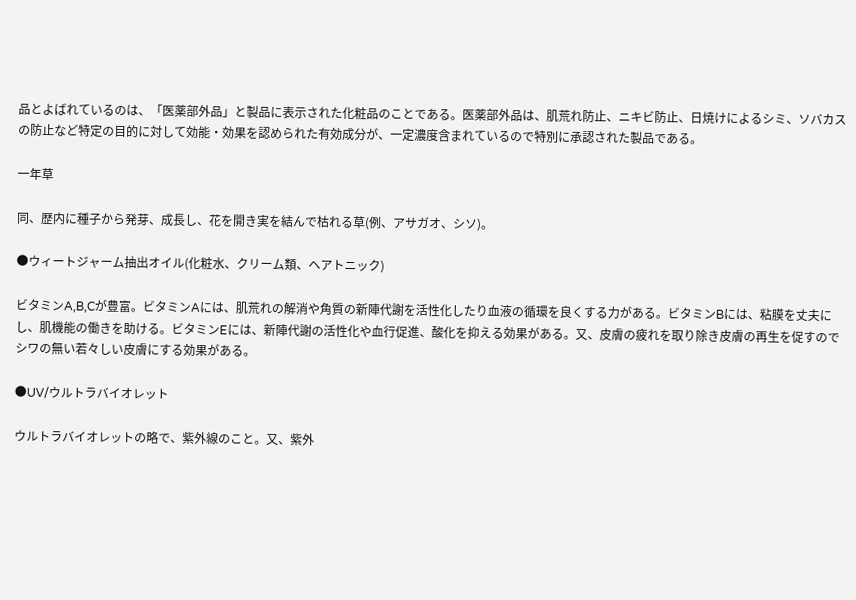品とよばれているのは、「医薬部外品」と製品に表示された化粧品のことである。医薬部外品は、肌荒れ防止、ニキビ防止、日焼けによるシミ、ソバカスの防止など特定の目的に対して効能・効果を認められた有効成分が、一定濃度含まれているので特別に承認された製品である。

一年草

同、歴内に種子から発芽、成長し、花を開き実を結んで枯れる草(例、アサガオ、シソ)。

●ウィートジャーム抽出オイル(化粧水、クリーム類、ヘアトニック)

ビタミンA,B,Cが豊富。ビタミンAには、肌荒れの解消や角質の新陣代謝を活性化したり血液の循環を良くする力がある。ビタミンBには、粘膜を丈夫にし、肌機能の働きを助ける。ビタミンEには、新陣代謝の活性化や血行促進、酸化を抑える効果がある。又、皮膚の疲れを取り除き皮膚の再生を促すのでシワの無い若々しい皮膚にする効果がある。

●UV/ウルトラバイオレット

ウルトラバイオレットの略で、紫外線のこと。又、紫外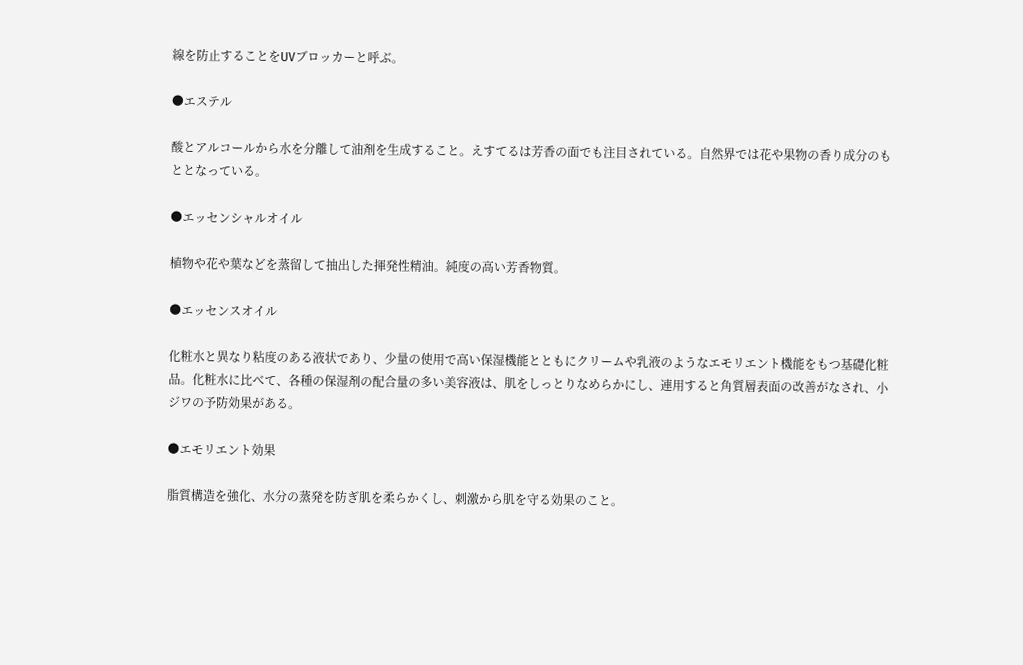線を防止することをUVブロッカーと呼ぶ。

●エステル

酸とアルコールから水を分離して油剤を生成すること。えすてるは芳香の面でも注目されている。自然界では花や果物の香り成分のもととなっている。

●エッセンシャルオイル

植物や花や葉などを蒸留して抽出した揮発性精油。純度の高い芳香物質。

●エッセンスオイル

化粧水と異なり粘度のある液状であり、少量の使用で高い保湿機能とともにクリームや乳液のようなエモリエント機能をもつ基礎化粧品。化粧水に比べて、各種の保湿剤の配合量の多い美容液は、肌をしっとりなめらかにし、連用すると角質層表面の改善がなされ、小ジワの予防効果がある。

●エモリエント効果

脂質構造を強化、水分の蒸発を防ぎ肌を柔らかくし、刺激から肌を守る効果のこと。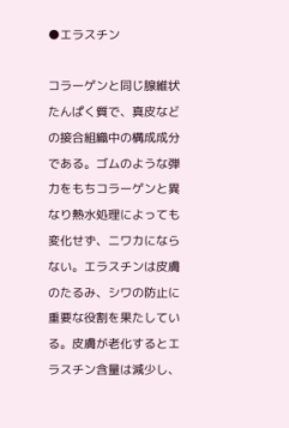●エラスチン

コラーゲンと同じ腺維状たんぱく質で、真皮などの接合組織中の構成成分である。ゴムのような弾力をもちコラーゲンと異なり熱水処理によっても変化せず、ニワカにならない。エラスチンは皮膚のたるみ、シワの防止に重要な役割を果たしている。皮膚が老化するとエラスチン含量は減少し、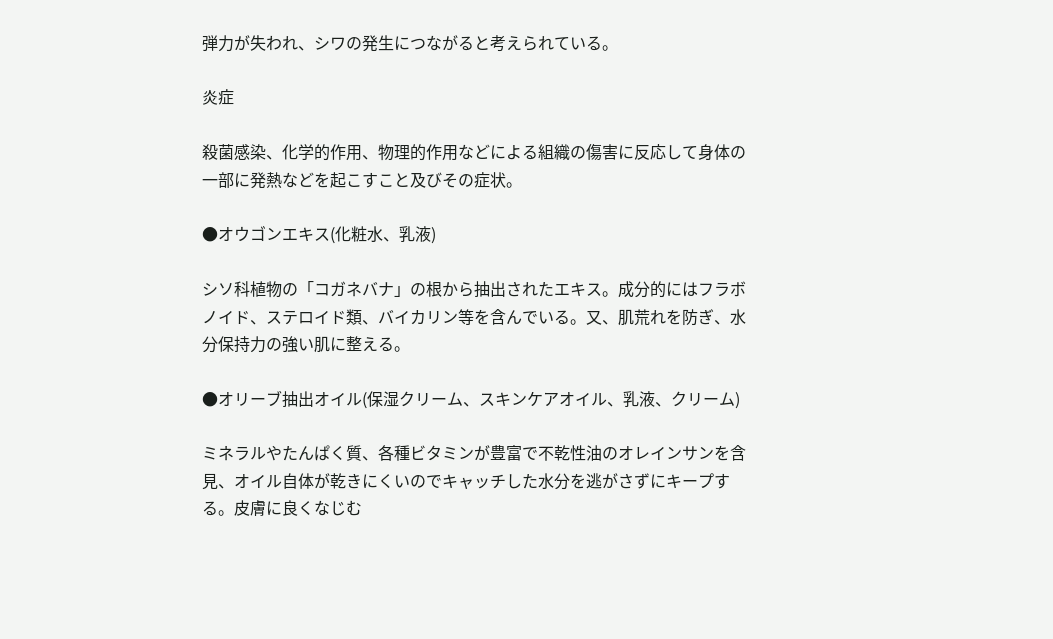弾力が失われ、シワの発生につながると考えられている。

炎症

殺菌感染、化学的作用、物理的作用などによる組織の傷害に反応して身体の一部に発熱などを起こすこと及びその症状。

●オウゴンエキス(化粧水、乳液)

シソ科植物の「コガネバナ」の根から抽出されたエキス。成分的にはフラボノイド、ステロイド類、バイカリン等を含んでいる。又、肌荒れを防ぎ、水分保持力の強い肌に整える。

●オリーブ抽出オイル(保湿クリーム、スキンケアオイル、乳液、クリーム)

ミネラルやたんぱく質、各種ビタミンが豊富で不乾性油のオレインサンを含見、オイル自体が乾きにくいのでキャッチした水分を逃がさずにキープする。皮膚に良くなじむ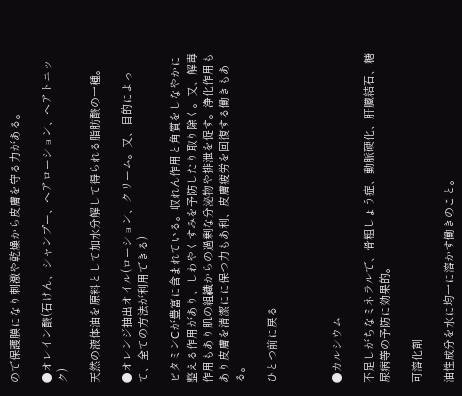ので保護膜になり刺激や乾燥から皮膚を守る力がある。

●オレイン酸(石けん、シャンプー、ヘアローション、ヘアトニック)

天然の液体油を原料として加水分解して得られる脂肪酸の一種。

●オレンジ抽出オイル(ローション、クリーム。又、目的によって、全ての方法が利用できる)

ビタミンCが豊富に含まれている。収れん作用と角質をしなやかに整える作用があり、しわやくすみを予防したり取り除く。又、解毒作用もあり肌の組織からの過剰な分泌物や排泄を促す。浄化作用もあり皮膚を清潔にに保つ力もあ利、皮膚疲労を回復する働きもある。

ひとつ前に戻る



●カルシウム

不足しがちなミネラルで、骨粗しょう症、動脈硬化、肝臓結石、糖尿病等の予防に効果的。

可溶化剤

油性成分を水に均一に溶かす働きのこと。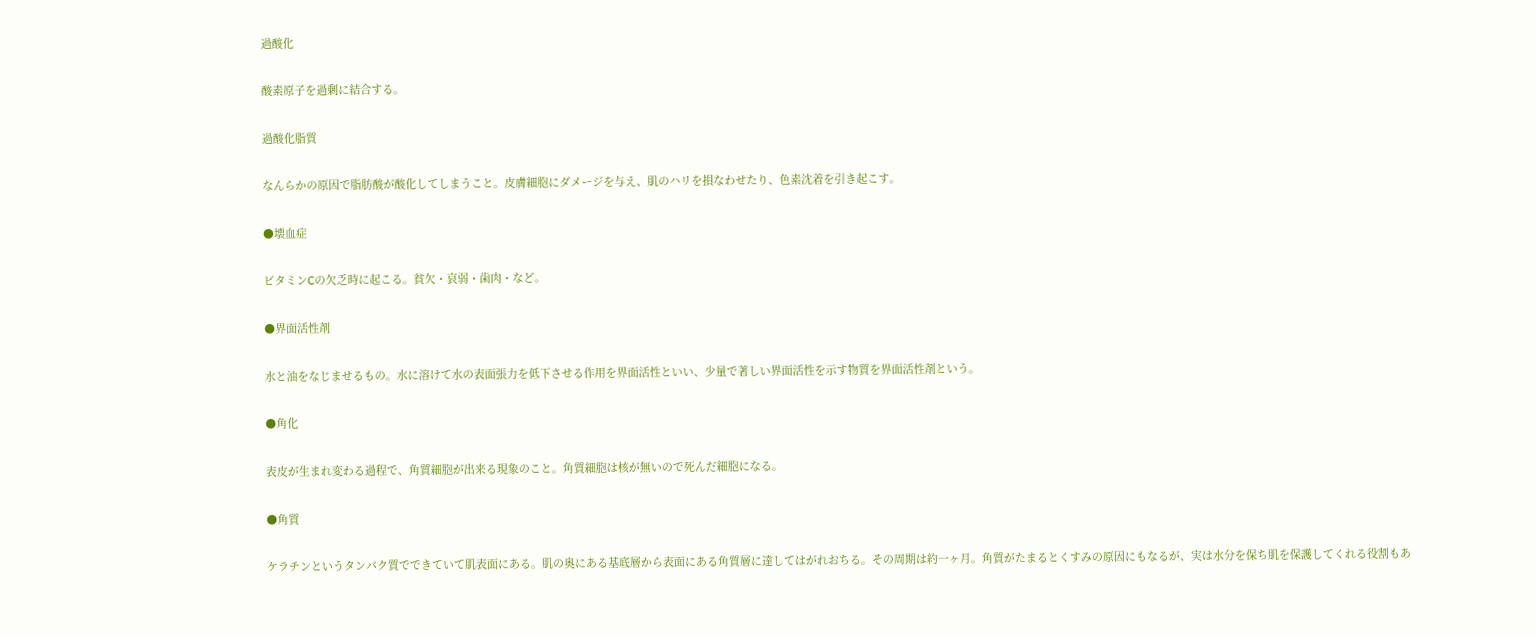過酸化

酸素原子を過剰に結合する。

過酸化脂質

なんらかの原因で脂肪酸が酸化してしまうこと。皮膚細胞にダメージを与え、肌のハリを損なわせたり、色素沈着を引き起こす。

●壊血症

ビタミンCの欠乏時に起こる。貧欠・哀弱・歯肉・など。

●界面活性剤

水と油をなじませるもの。水に溶けて水の表面張力を低下させる作用を界面活性といい、少量で著しい界面活性を示す物質を界面活性剤という。

●角化

表皮が生まれ変わる過程で、角質細胞が出来る現象のこと。角質細胞は核が無いので死んだ細胞になる。

●角質

ケラチンというタンパク質でできていて肌表面にある。肌の奥にある基底層から表面にある角質層に達してはがれおちる。その周期は約一ヶ月。角質がたまるとくすみの原因にもなるが、実は水分を保ち肌を保護してくれる役割もあ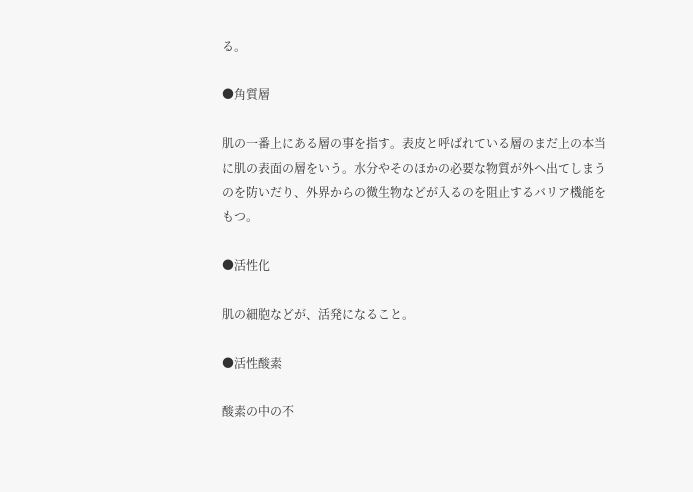る。

●角質層

肌の一番上にある層の事を指す。表皮と呼ばれている層のまだ上の本当に肌の表面の層をいう。水分やそのほかの必要な物質が外へ出てしまうのを防いだり、外界からの微生物などが入るのを阻止するバリア機能をもつ。

●活性化

肌の細胞などが、活発になること。

●活性酸素

酸素の中の不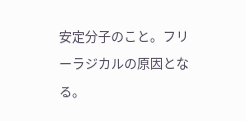安定分子のこと。フリーラジカルの原因となる。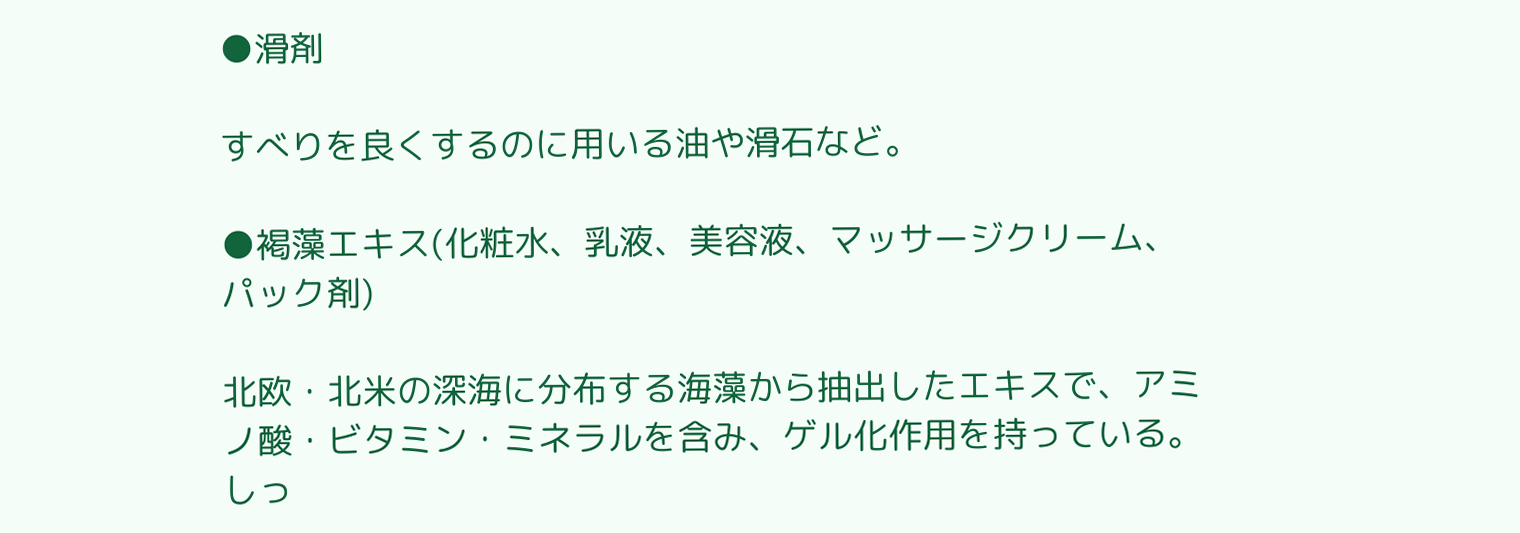●滑剤

すべりを良くするのに用いる油や滑石など。

●褐藻エキス(化粧水、乳液、美容液、マッサージクリーム、パック剤)

北欧・北米の深海に分布する海藻から抽出したエキスで、アミノ酸・ビタミン・ミネラルを含み、ゲル化作用を持っている。しっ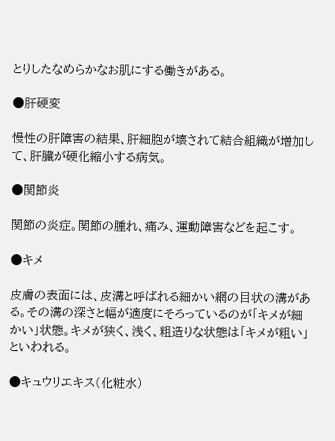とりしたなめらかなお肌にする働きがある。

●肝硬変

慢性の肝障害の結果、肝細胞が壊されて結合組織が増加して、肝臓が硬化縮小する病気。

●関節炎

関節の炎症。関節の腫れ、痛み、運動障害などを起こす。

●キメ

皮膚の表面には、皮溝と呼ばれる細かい網の目状の溝がある。その溝の深さと幅が適度にそろっているのが「キメが細かい」状態。キメが狭く、浅く、粗造りな状態は「キメが粗い」といわれる。

●キュウリエキス(化粧水)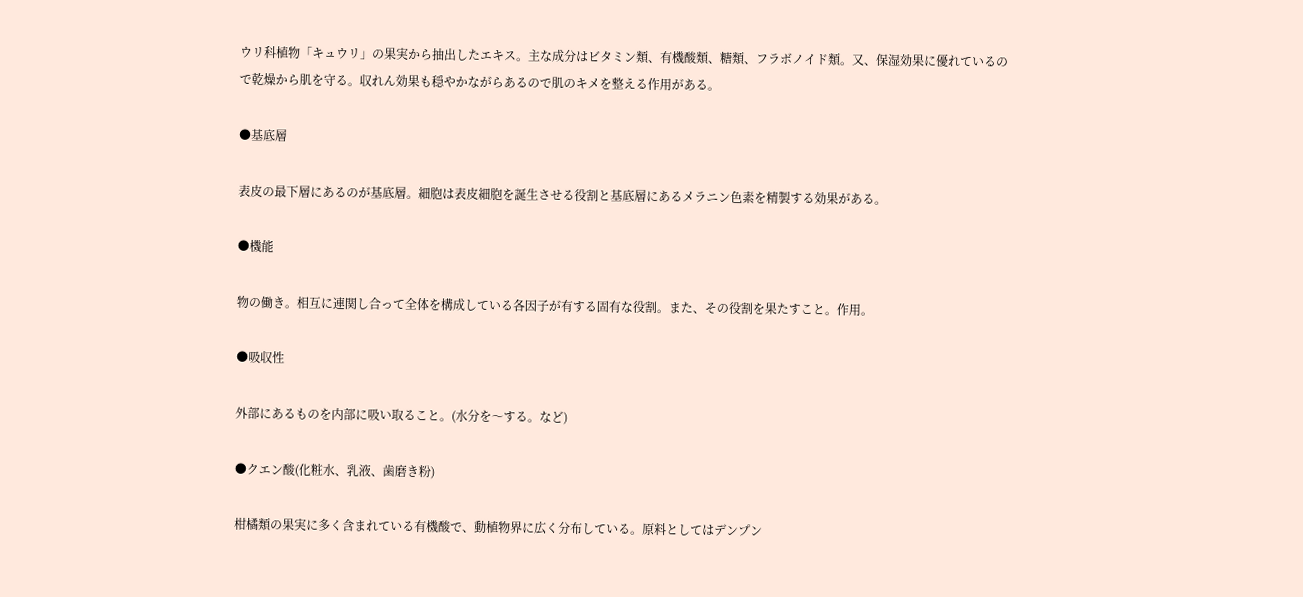ウリ科植物「キュウリ」の果実から抽出したエキス。主な成分はビタミン類、有機酸類、糖類、フラボノイド類。又、保湿効果に優れているので乾燥から肌を守る。収れん効果も穏やかながらあるので肌のキメを整える作用がある。

●基底層

表皮の最下層にあるのが基底層。細胞は表皮細胞を誕生させる役割と基底層にあるメラニン色素を精製する効果がある。

●機能

物の働き。相互に連関し合って全体を構成している各因子が有する固有な役割。また、その役割を果たすこと。作用。

●吸収性

外部にあるものを内部に吸い取ること。(水分を〜する。など)

●クエン酸(化粧水、乳液、歯磨き粉)

柑橘類の果実に多く含まれている有機酸で、動植物界に広く分布している。原料としてはデンプン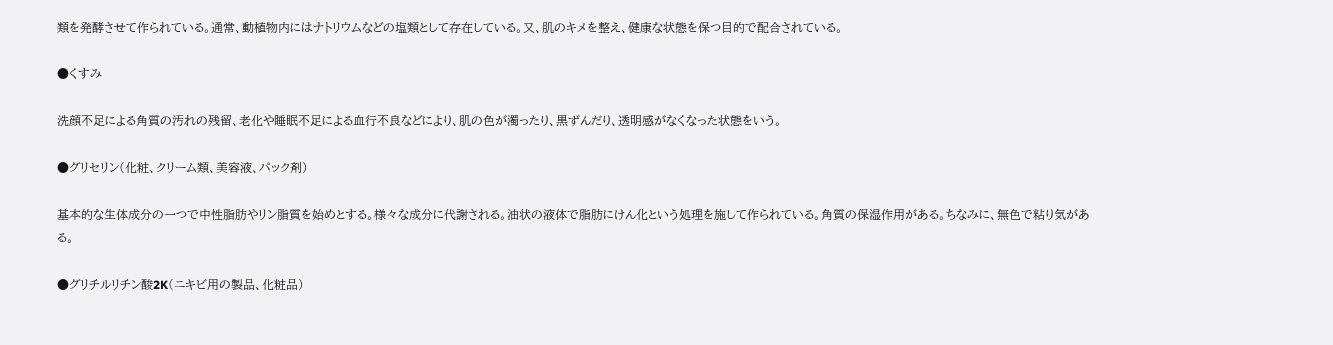類を発酵させて作られている。通常、動植物内にはナトリウムなどの塩類として存在している。又、肌のキメを整え、健康な状態を保つ目的で配合されている。

●くすみ

洗顔不足による角質の汚れの残留、老化や睡眠不足による血行不良などにより、肌の色が濁ったり、黒ずんだり、透明感がなくなった状態をいう。

●グリセリン(化粧、クリーム類、美容液、パック剤)

基本的な生体成分の一つで中性脂肪やリン脂質を始めとする。様々な成分に代謝される。油状の液体で脂肪にけん化という処理を施して作られている。角質の保湿作用がある。ちなみに、無色で粘り気がある。

●グリチルリチン酸2K(ニキビ用の製品、化粧品)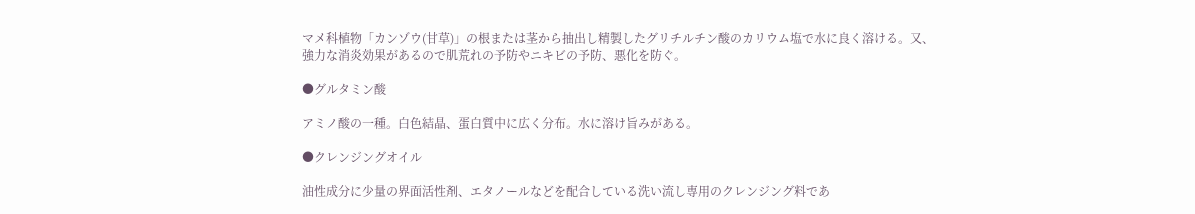マメ科植物「カンゾウ(甘草)」の根または茎から抽出し精製したグリチルチン酸のカリウム塩で水に良く溶ける。又、強力な消炎効果があるので肌荒れの予防やニキビの予防、悪化を防ぐ。

●グルタミン酸

アミノ酸の一種。白色結晶、蛋白質中に広く分布。水に溶け旨みがある。

●クレンジングオイル

油性成分に少量の界面活性剤、エタノールなどを配合している洗い流し専用のクレンジング料であ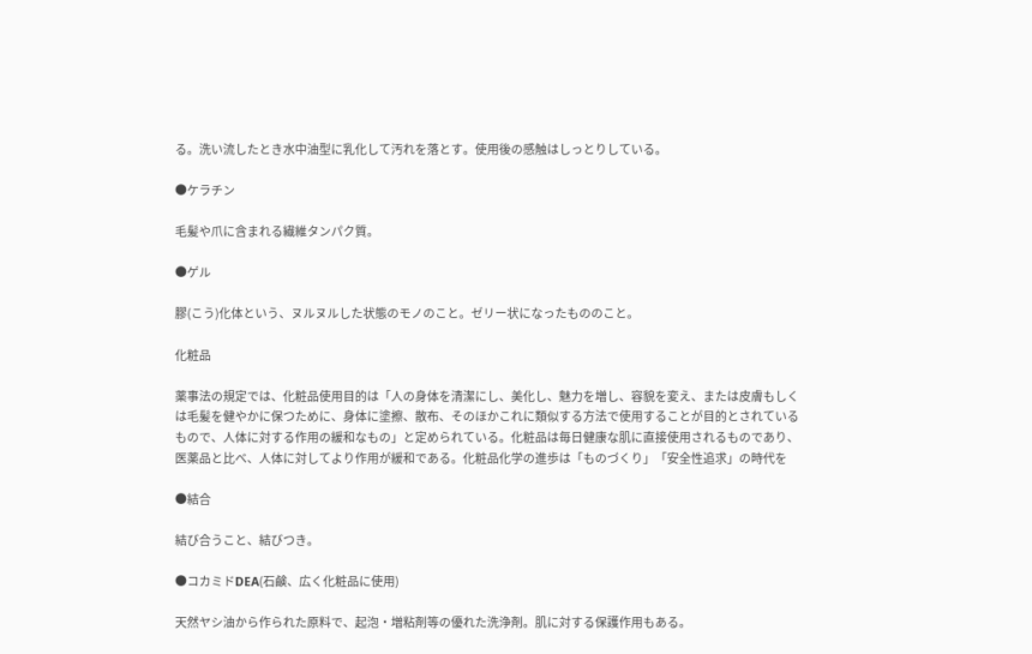る。洗い流したとき水中油型に乳化して汚れを落とす。使用後の感触はしっとりしている。

●ケラチン

毛髪や爪に含まれる繊維タンパク質。

●ゲル

膠(こう)化体という、ヌルヌルした状態のモノのこと。ゼリー状になったもののこと。

化粧品

薬事法の規定では、化粧品使用目的は「人の身体を清潔にし、美化し、魅力を増し、容貌を変え、または皮膚もしくは毛髪を健やかに保つために、身体に塗擦、散布、そのほかこれに類似する方法で使用することが目的とされているもので、人体に対する作用の緩和なもの」と定められている。化粧品は毎日健康な肌に直接使用されるものであり、医薬品と比べ、人体に対してより作用が緩和である。化粧品化学の進歩は「ものづくり」「安全性追求」の時代を

●結合

結び合うこと、結びつき。

●コカミドDEA(石鹸、広く化粧品に使用)

天然ヤシ油から作られた原料で、起泡・増粘剤等の優れた洗浄剤。肌に対する保護作用もある。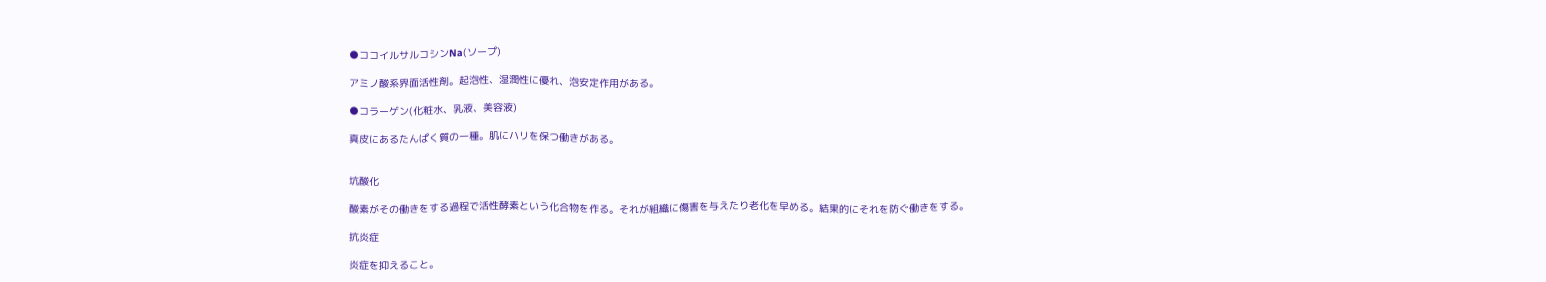●ココイルサルコシンNa(ソープ)

アミノ酸系界面活性剤。起泡性、湿潤性に優れ、泡安定作用がある。

●コラーゲン(化粧水、乳液、美容液)

真皮にあるたんぱく質の一種。肌にハリを保つ働きがある。


坑酸化

酸素がその働きをする過程で活性酵素という化合物を作る。それが組織に傷害を与えたり老化を早める。結果的にそれを防ぐ働きをする。

抗炎症

炎症を抑えること。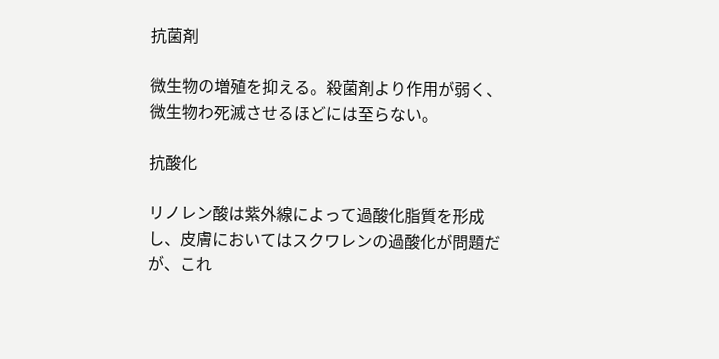抗菌剤

微生物の増殖を抑える。殺菌剤より作用が弱く、微生物わ死滅させるほどには至らない。

抗酸化

リノレン酸は紫外線によって過酸化脂質を形成し、皮膚においてはスクワレンの過酸化が問題だが、これ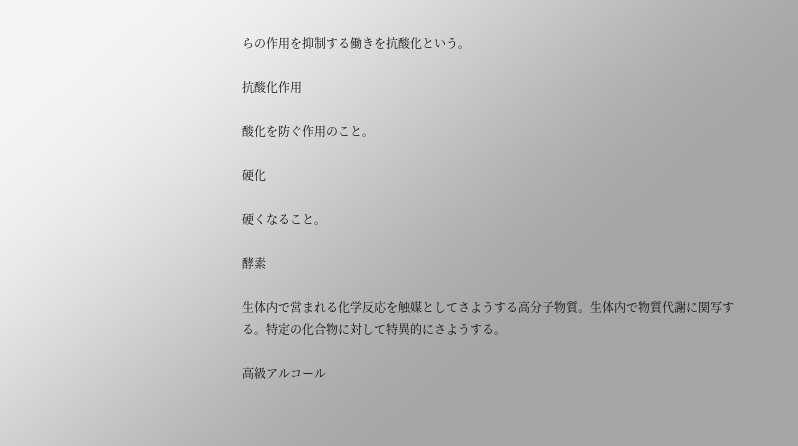らの作用を抑制する働きを抗酸化という。

抗酸化作用

酸化を防ぐ作用のこと。

硬化

硬くなること。

酵素

生体内で営まれる化学反応を触媒としてさようする高分子物質。生体内で物質代謝に関写する。特定の化合物に対して特異的にさようする。

高級アルコール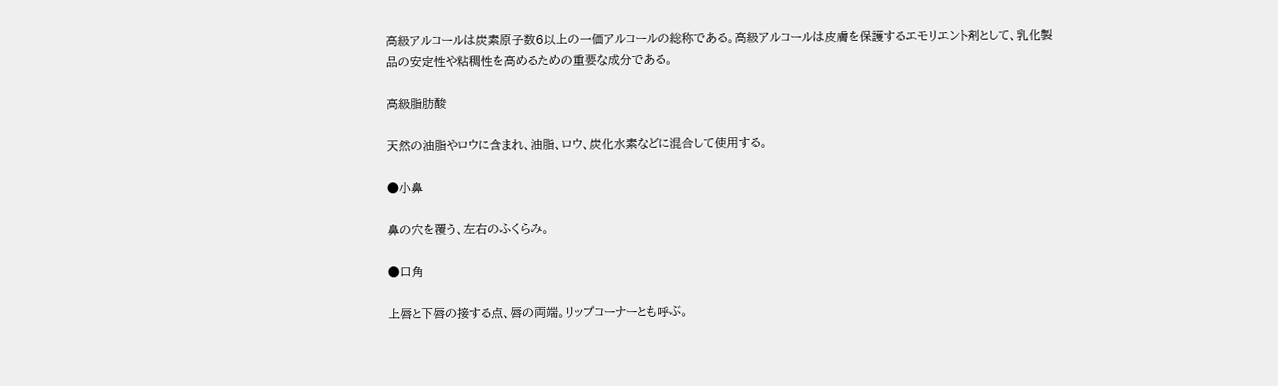高級アルコールは炭素原子数6以上の一価アルコールの総称である。高級アルコールは皮膚を保護するエモリエント剤として、乳化製品の安定性や粘稠性を高めるための重要な成分である。

高級脂肪酸

天然の油脂やロウに含まれ、油脂、ロウ、炭化水素などに混合して使用する。

●小鼻

鼻の穴を覆う、左右のふくらみ。

●口角

上唇と下唇の接する点、唇の両端。リップコーナーとも呼ぶ。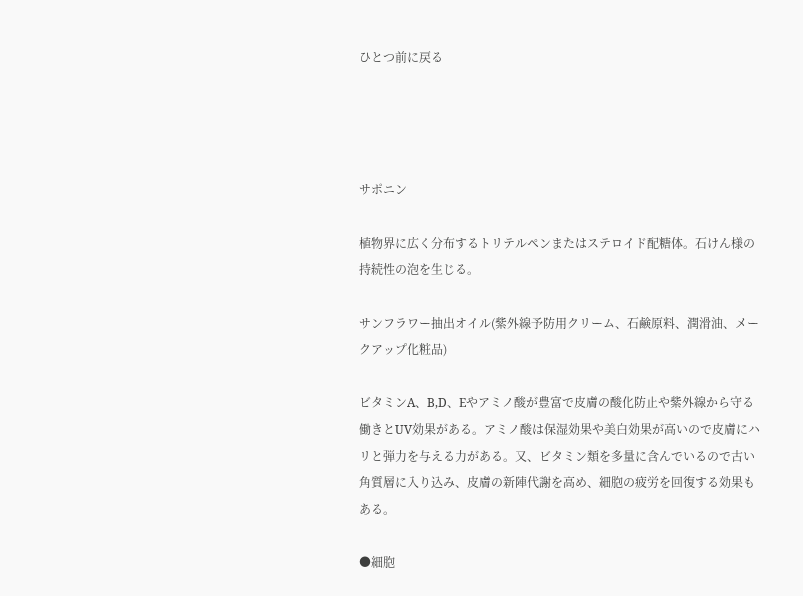ひとつ前に戻る




サポニン

植物界に広く分布するトリテルペンまたはステロイド配糖体。石けん様の持続性の泡を生じる。

サンフラワー抽出オイル(紫外線予防用クリーム、石鹸原料、潤滑油、メークアップ化粧品)

ビタミンA、B,D、Eやアミノ酸が豊富で皮膚の酸化防止や紫外線から守る働きとUV効果がある。アミノ酸は保湿効果や美白効果が高いので皮膚にハリと弾力を与える力がある。又、ビタミン類を多量に含んでいるので古い角質層に入り込み、皮膚の新陣代謝を高め、細胞の疲労を回復する効果もある。

●細胞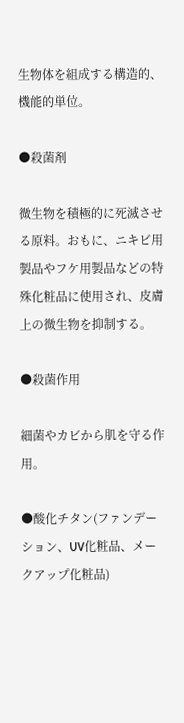生物体を組成する構造的、機能的単位。

●殺菌剤

微生物を積極的に死滅させる原料。おもに、ニキビ用製品やフケ用製品などの特殊化粧品に使用され、皮膚上の微生物を抑制する。

●殺菌作用

細菌やカビから肌を守る作用。

●酸化チタン(ファンデーション、UV化粧品、メークアップ化粧品)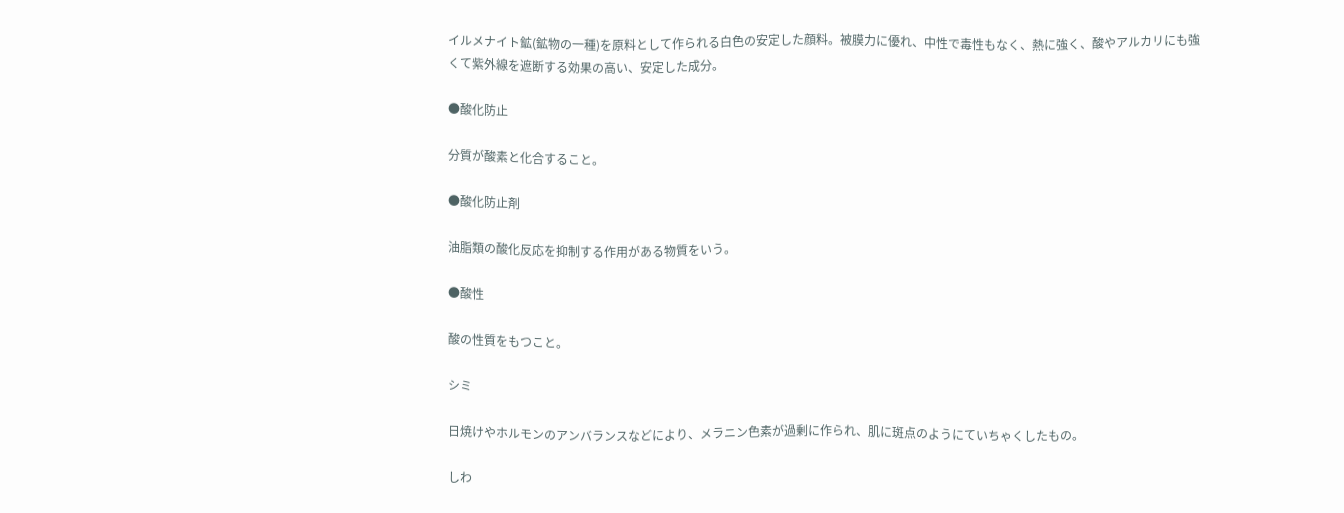イルメナイト鉱(鉱物の一種)を原料として作られる白色の安定した顔料。被膜力に優れ、中性で毒性もなく、熱に強く、酸やアルカリにも強くて紫外線を遮断する効果の高い、安定した成分。

●酸化防止

分質が酸素と化合すること。

●酸化防止剤

油脂類の酸化反応を抑制する作用がある物質をいう。

●酸性

酸の性質をもつこと。

シミ

日焼けやホルモンのアンバランスなどにより、メラニン色素が過剰に作られ、肌に斑点のようにていちゃくしたもの。

しわ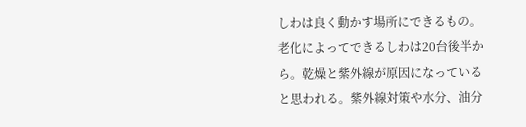しわは良く動かす場所にできるもの。老化によってできるしわは20台後半から。乾燥と紫外線が原因になっていると思われる。紫外線対策や水分、油分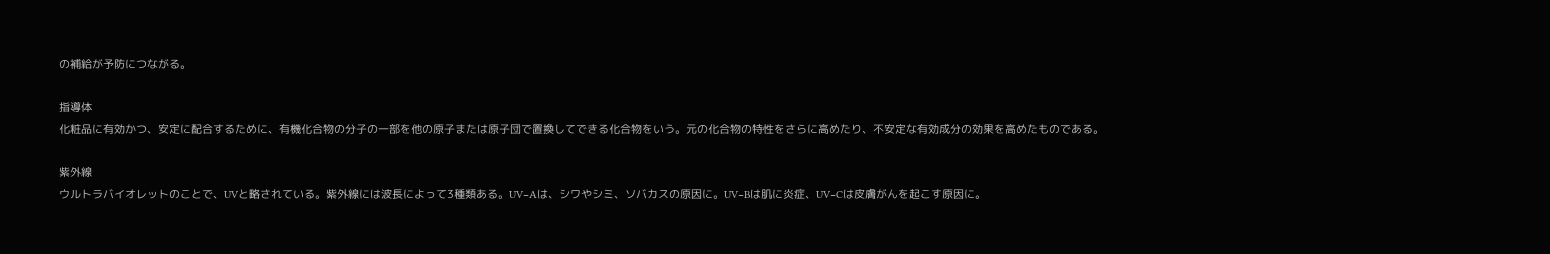の補給が予防につながる。

指導体
化粧品に有効かつ、安定に配合するために、有機化合物の分子の一部を他の原子または原子団で置換してできる化合物をいう。元の化合物の特性をさらに高めたり、不安定な有効成分の効果を高めたものである。

紫外線
ウルトラバイオレットのことで、UVと略されている。紫外線には波長によって3種類ある。UV−Aは、シワやシミ、ソバカスの原因に。UV−Bは肌に炎症、UV−Cは皮膚がんを起こす原因に。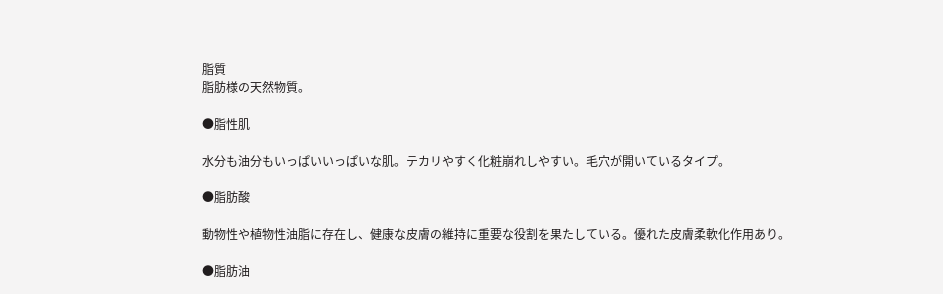脂質
脂肪様の天然物質。

●脂性肌

水分も油分もいっぱいいっぱいな肌。テカリやすく化粧崩れしやすい。毛穴が開いているタイプ。

●脂肪酸

動物性や植物性油脂に存在し、健康な皮膚の維持に重要な役割を果たしている。優れた皮膚柔軟化作用あり。

●脂肪油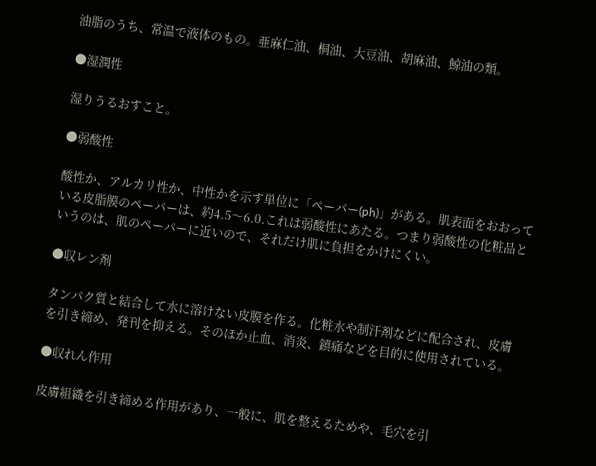油脂のうち、常温で液体のもの。亜麻仁油、桐油、大豆油、胡麻油、鯨油の類。

●湿潤性

湿りうるおすこと。

●弱酸性

酸性か、アルカリ性か、中性かを示す単位に「ペーパー(ph)」がある。肌表面をおおっている皮脂膜のペーパーは、約4.5〜6.0.これは弱酸性にあたる。つまり弱酸性の化粧品というのは、肌のペーパーに近いので、それだけ肌に負担をかけにくい。

●収レン剤

タンパク質と結合して水に溶けない皮膜を作る。化粧水や制汗剤などに配合され、皮膚を引き締め、発刊を抑える。そのほか止血、消炎、鎮痛などを目的に使用されている。

●収れん作用

皮膚組織を引き締める作用があり、一般に、肌を整えるためや、毛穴を引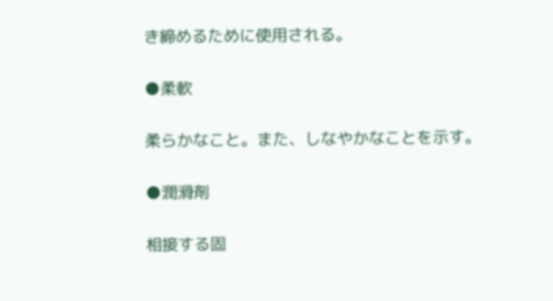き締めるために使用される。

●柔軟

柔らかなこと。また、しなやかなことを示す。

●潤滑剤

相接する固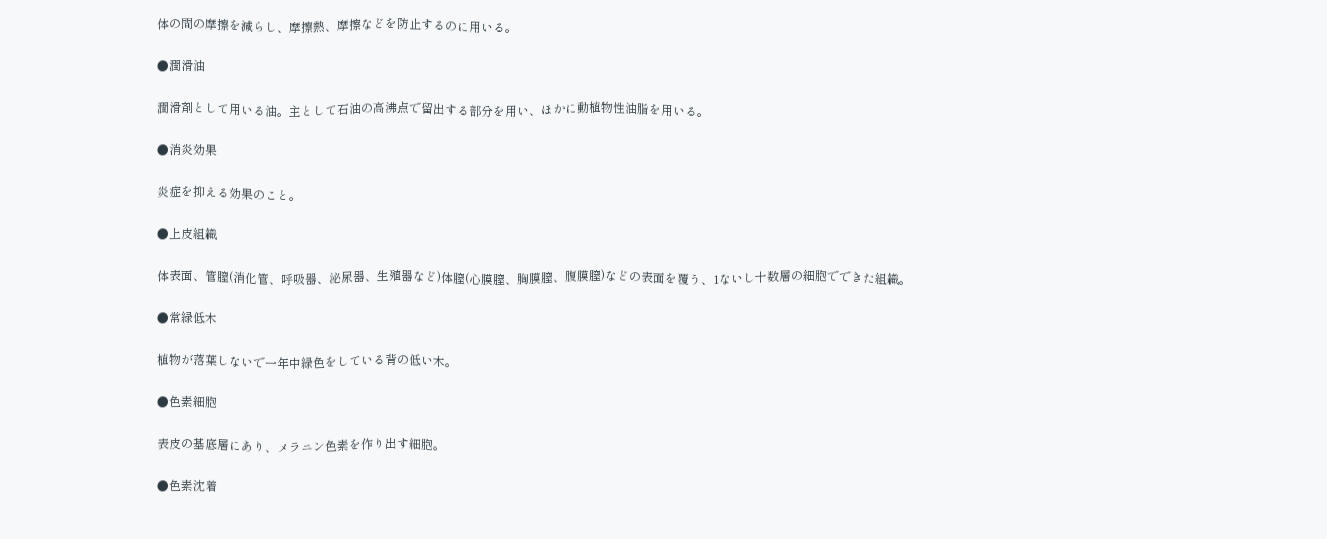体の間の摩擦を減らし、摩擦熱、摩擦などを防止するのに用いる。

●潤滑油

潤滑剤として用いる油。主として石油の高沸点で留出する部分を用い、ほかに動植物性油脂を用いる。

●消炎効果

炎症を抑える効果のこと。

●上皮組織

体表面、管膣(消化管、呼吸器、泌尿器、生殖器など)体膣(心膜膣、胸膜膣、腹膜膣)などの表面を覆う、1ないし十数層の細胞でできた組織。

●常緑低木

植物が落葉しないで一年中緑色をしている背の低い木。

●色素細胞

表皮の基底層にあり、メラニン色素を作り出す細胞。

●色素沈着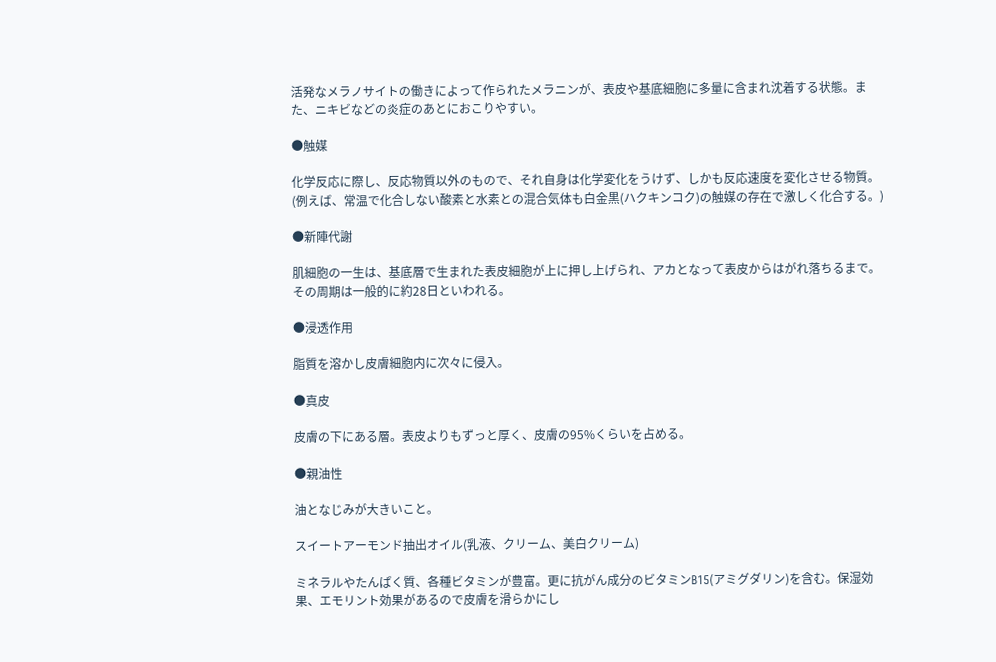活発なメラノサイトの働きによって作られたメラニンが、表皮や基底細胞に多量に含まれ沈着する状態。また、ニキビなどの炎症のあとにおこりやすい。

●触媒

化学反応に際し、反応物質以外のもので、それ自身は化学変化をうけず、しかも反応速度を変化させる物質。(例えば、常温で化合しない酸素と水素との混合気体も白金黒(ハクキンコク)の触媒の存在で激しく化合する。)

●新陣代謝

肌細胞の一生は、基底層で生まれた表皮細胞が上に押し上げられ、アカとなって表皮からはがれ落ちるまで。その周期は一般的に約28日といわれる。

●浸透作用

脂質を溶かし皮膚細胞内に次々に侵入。

●真皮

皮膚の下にある層。表皮よりもずっと厚く、皮膚の95%くらいを占める。

●親油性

油となじみが大きいこと。

スイートアーモンド抽出オイル(乳液、クリーム、美白クリーム)

ミネラルやたんぱく質、各種ビタミンが豊富。更に抗がん成分のビタミンB15(アミグダリン)を含む。保湿効果、エモリント効果があるので皮膚を滑らかにし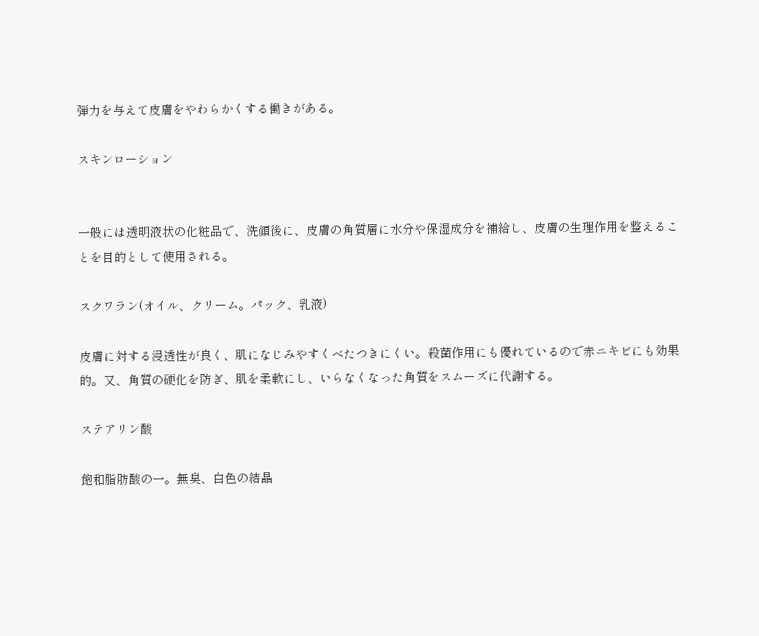弾力を与えて皮膚をやわらかくする働きがある。

スキンローション


一般には透明液状の化粧品で、洗顔後に、皮膚の角質層に水分や保湿成分を補給し、皮膚の生理作用を整えることを目的として使用される。

スクワラン(オイル、クリーム。パック、乳液)

皮膚に対する浸透性が良く、肌になじみやすくべたつきにくい。殺菌作用にも優れているので赤ニキビにも効果的。又、角質の硬化を防ぎ、肌を柔軟にし、いらなくなった角質をスムーズに代謝する。

ステアリン酸

飽和脂肪酸の一。無臭、白色の結晶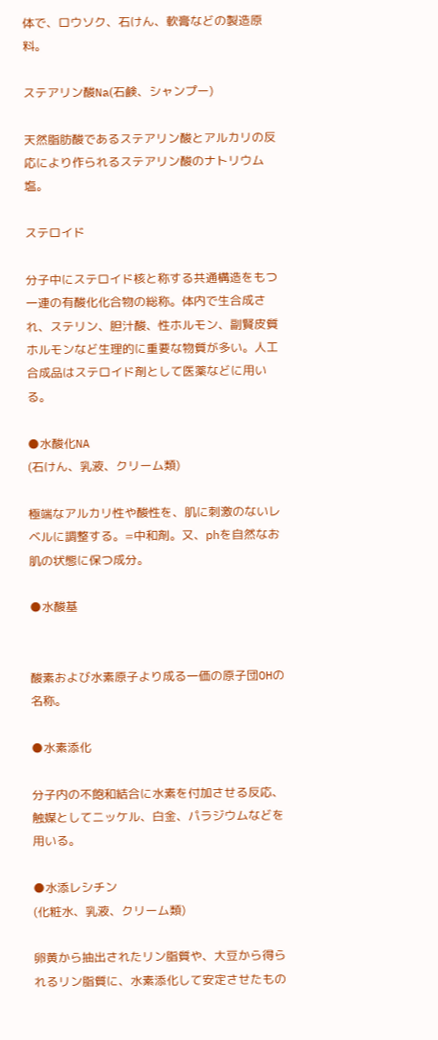体で、ロウソク、石けん、軟膏などの製造原料。

ステアリン酸Na(石鹸、シャンプー)

天然脂肪酸であるステアリン酸とアルカリの反応により作られるステアリン酸のナトリウム塩。

ステロイド

分子中にステロイド核と称する共通構造をもつ一連の有酸化化合物の総称。体内で生合成され、ステリン、胆汁酸、性ホルモン、副賢皮質ホルモンなど生理的に重要な物質が多い。人工合成品はステロイド剤として医薬などに用いる。

●水酸化NA
(石けん、乳液、クリーム類)

極端なアルカリ性や酸性を、肌に刺激のないレベルに調整する。=中和剤。又、phを自然なお肌の状態に保つ成分。

●水酸基


酸素および水素原子より成る一価の原子団OHの名称。

●水素添化

分子内の不飽和結合に水素を付加させる反応、触媒としてニッケル、白金、パラジウムなどを用いる。

●水添レシチン
(化粧水、乳液、クリーム類)

卵黄から抽出されたリン脂質や、大豆から得られるリン脂質に、水素添化して安定させたもの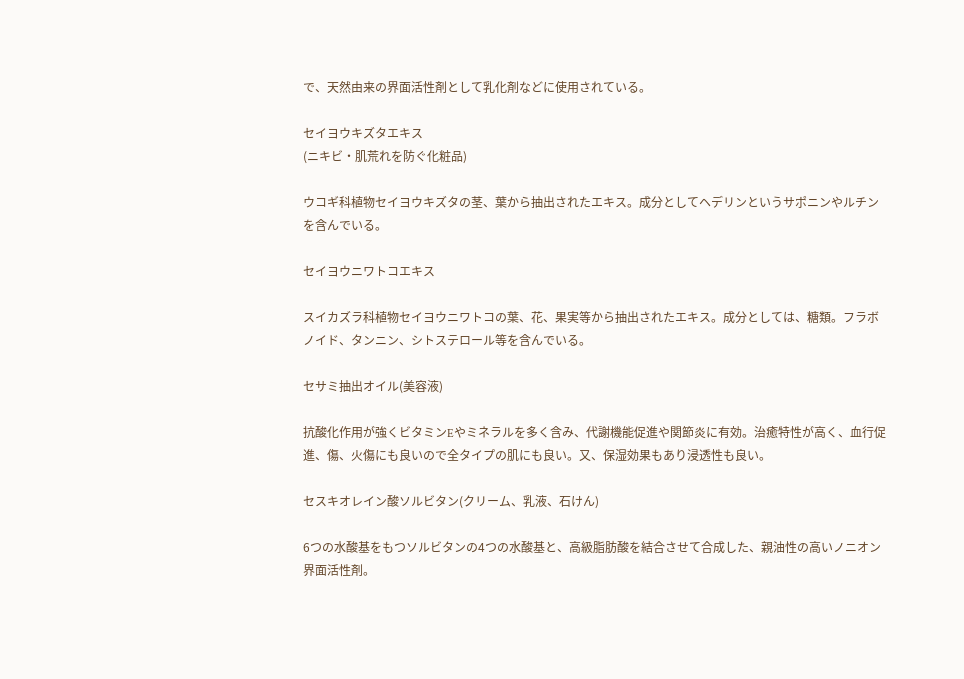で、天然由来の界面活性剤として乳化剤などに使用されている。

セイヨウキズタエキス
(ニキビ・肌荒れを防ぐ化粧品)

ウコギ科植物セイヨウキズタの茎、葉から抽出されたエキス。成分としてヘデリンというサポニンやルチンを含んでいる。

セイヨウニワトコエキス

スイカズラ科植物セイヨウニワトコの葉、花、果実等から抽出されたエキス。成分としては、糖類。フラボノイド、タンニン、シトステロール等を含んでいる。

セサミ抽出オイル(美容液)

抗酸化作用が強くビタミンEやミネラルを多く含み、代謝機能促進や関節炎に有効。治癒特性が高く、血行促進、傷、火傷にも良いので全タイプの肌にも良い。又、保湿効果もあり浸透性も良い。

セスキオレイン酸ソルビタン(クリーム、乳液、石けん)

6つの水酸基をもつソルビタンの4つの水酸基と、高級脂肪酸を結合させて合成した、親油性の高いノニオン界面活性剤。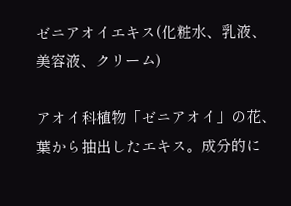ゼニアオイエキス(化粧水、乳液、美容液、クリーム)

アオイ科植物「ゼニアオイ」の花、葉から抽出したエキス。成分的に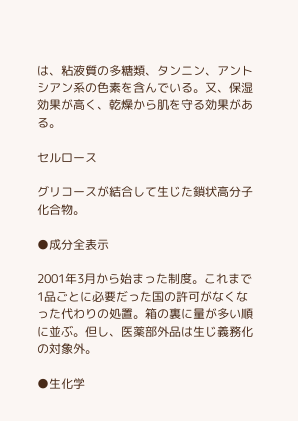は、粘液質の多糖類、タンニン、アントシアン系の色素を含んでいる。又、保湿効果が高く、乾燥から肌を守る効果がある。

セルロース

グリコースが結合して生じた鎖状高分子化合物。

●成分全表示

2001年3月から始まった制度。これまで1品ごとに必要だった国の許可がなくなった代わりの処置。箱の裏に量が多い順に並ぶ。但し、医薬部外品は生じ義務化の対象外。

●生化学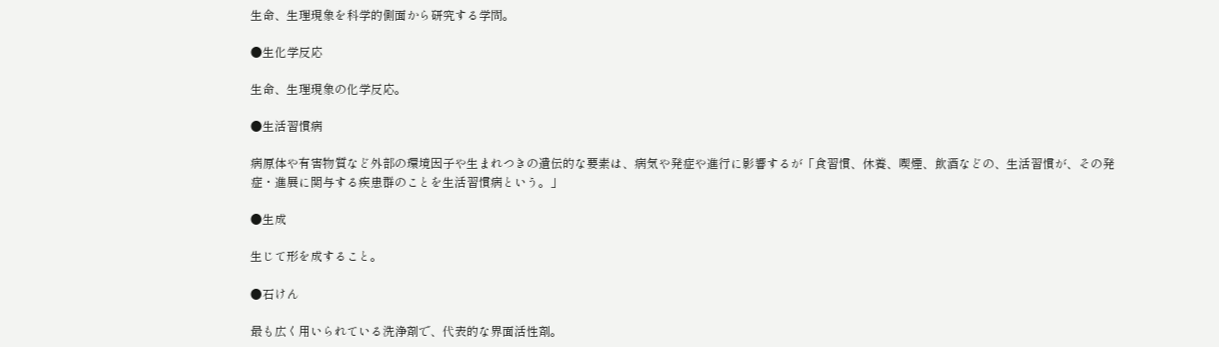生命、生理現象を科学的側面から研究する学問。

●生化学反応

生命、生理現象の化学反応。

●生活習慣病

病原体や有害物質など外部の環境因子や生まれつきの遺伝的な要素は、病気や発症や進行に影響するが「食習慣、休養、喫煙、飲酒などの、生活習慣が、その発症・進展に関与する疾患群のことを生活習慣病という。」

●生成

生じて形を成すること。

●石けん

最も広く用いられている洗浄剤で、代表的な界面活性剤。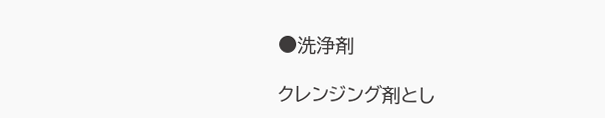●洗浄剤

クレンジング剤とし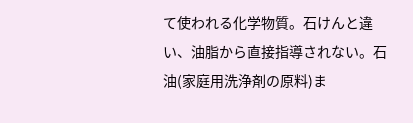て使われる化学物質。石けんと違い、油脂から直接指導されない。石油(家庭用洗浄剤の原料)ま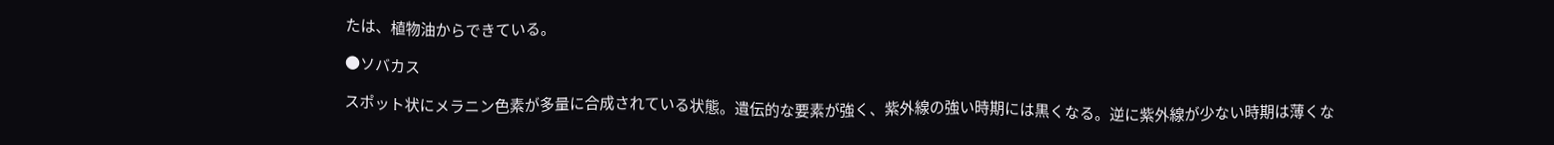たは、植物油からできている。

●ソバカス

スポット状にメラニン色素が多量に合成されている状態。遺伝的な要素が強く、紫外線の強い時期には黒くなる。逆に紫外線が少ない時期は薄くな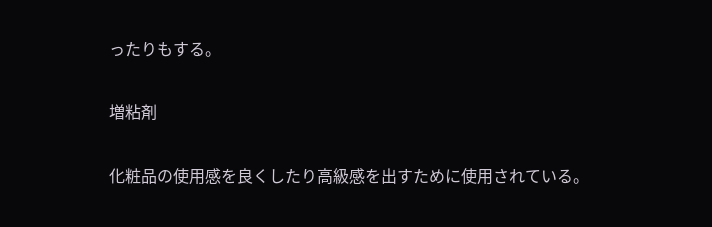ったりもする。

増粘剤

化粧品の使用感を良くしたり高級感を出すために使用されている。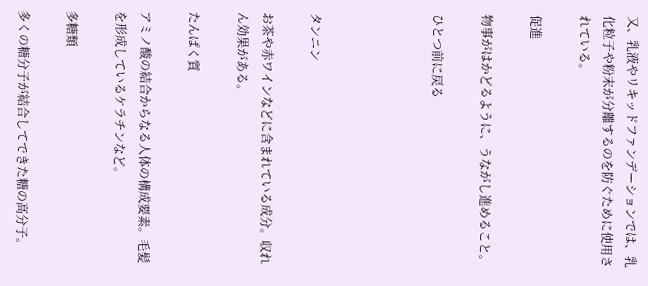又、乳液やリキッドファンデーションでは、乳化粒子や粉末が分離するのを防ぐために使用されている。

促進

物事がはかどるように、うながし進めること。

ひとつ前に戻る




タンニン

お茶や赤ワインなどに含まれている成分。収れん効果がある。

たんぱく質

アミノ酸の結合からなる人体の構成要素。毛髪を形成しているケラチンなど。

多糖類

多くの糖分子が結合してできた糖の高分子。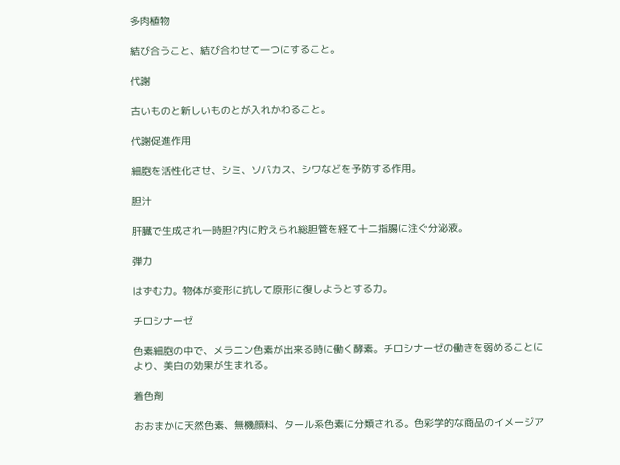多肉植物

結び合うこと、結び合わせて一つにすること。

代謝

古いものと新しいものとが入れかわること。

代謝促進作用

細胞を活性化させ、シミ、ソバカス、シワなどを予防する作用。

胆汁

肝臓で生成され一時胆?内に貯えられ総胆管を経て十二指腸に注ぐ分泌液。

弾力

はずむ力。物体が変形に抗して原形に復しようとする力。

チロシナーゼ

色素細胞の中で、メラニン色素が出来る時に働く酵素。チロシナーゼの働きを弱めることにより、美白の効果が生まれる。

着色剤

おおまかに天然色素、無機顔料、タール系色素に分類される。色彩学的な商品のイメージア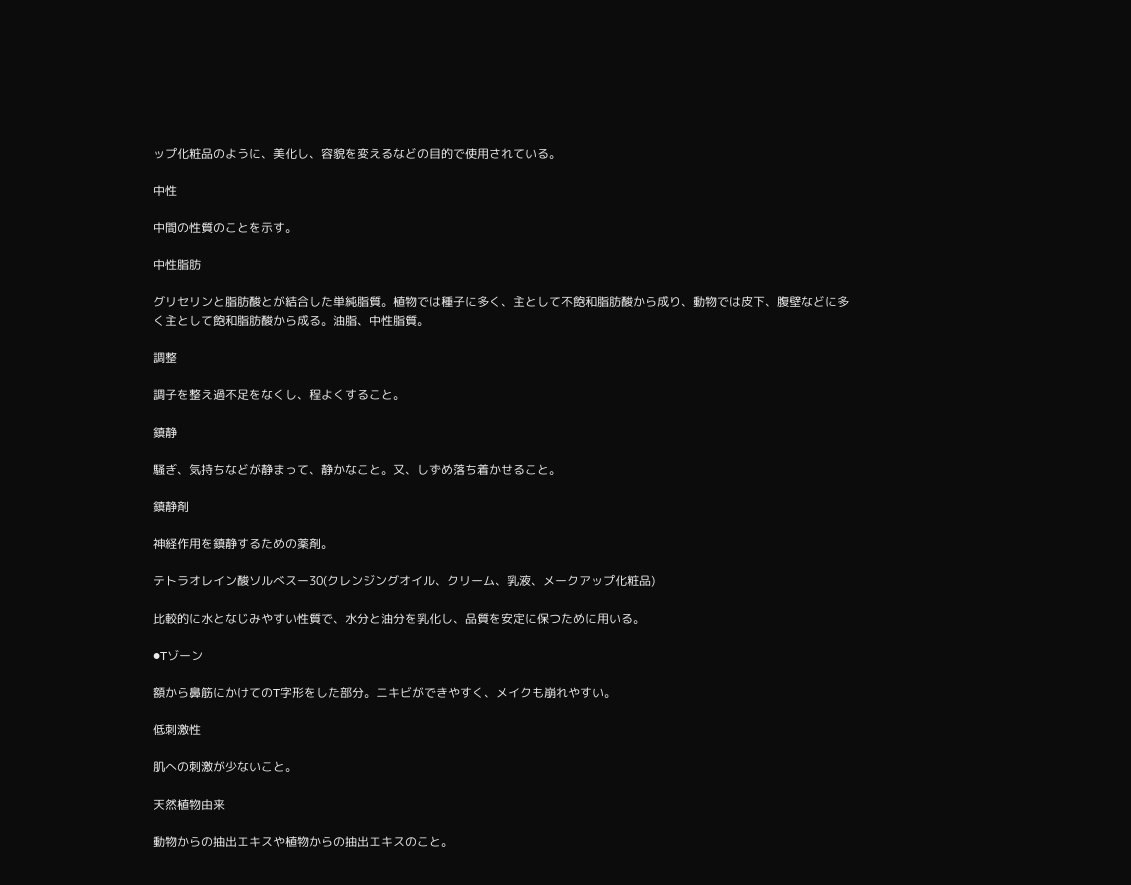ップ化粧品のように、美化し、容貌を変えるなどの目的で使用されている。

中性

中間の性質のことを示す。

中性脂肪

グリセリンと脂肪酸とが結合した単純脂質。植物では種子に多く、主として不飽和脂肪酸から成り、動物では皮下、腹壁などに多く主として飽和脂肪酸から成る。油脂、中性脂質。

調整

調子を整え過不足をなくし、程よくすること。

鎮静

騒ぎ、気持ちなどが静まって、静かなこと。又、しずめ落ち着かせること。

鎮静剤

神経作用を鎮静するための薬剤。

テトラオレイン酸ソルべスー30(クレンジングオイル、クリーム、乳液、メークアップ化粧品)

比較的に水となじみやすい性質で、水分と油分を乳化し、品質を安定に保つために用いる。

●Tゾーン

額から鼻筋にかけてのT字形をした部分。ニキビができやすく、メイクも崩れやすい。

低刺激性

肌への刺激が少ないこと。

天然植物由来

動物からの抽出エキスや植物からの抽出エキスのこと。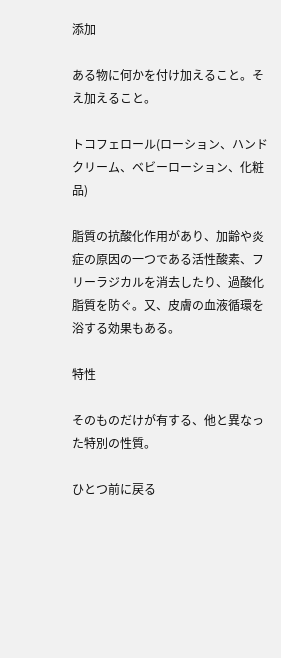添加

ある物に何かを付け加えること。そえ加えること。

トコフェロール(ローション、ハンドクリーム、ベビーローション、化粧品)

脂質の抗酸化作用があり、加齢や炎症の原因の一つである活性酸素、フリーラジカルを消去したり、過酸化脂質を防ぐ。又、皮膚の血液循環を浴する効果もある。

特性

そのものだけが有する、他と異なった特別の性質。

ひとつ前に戻る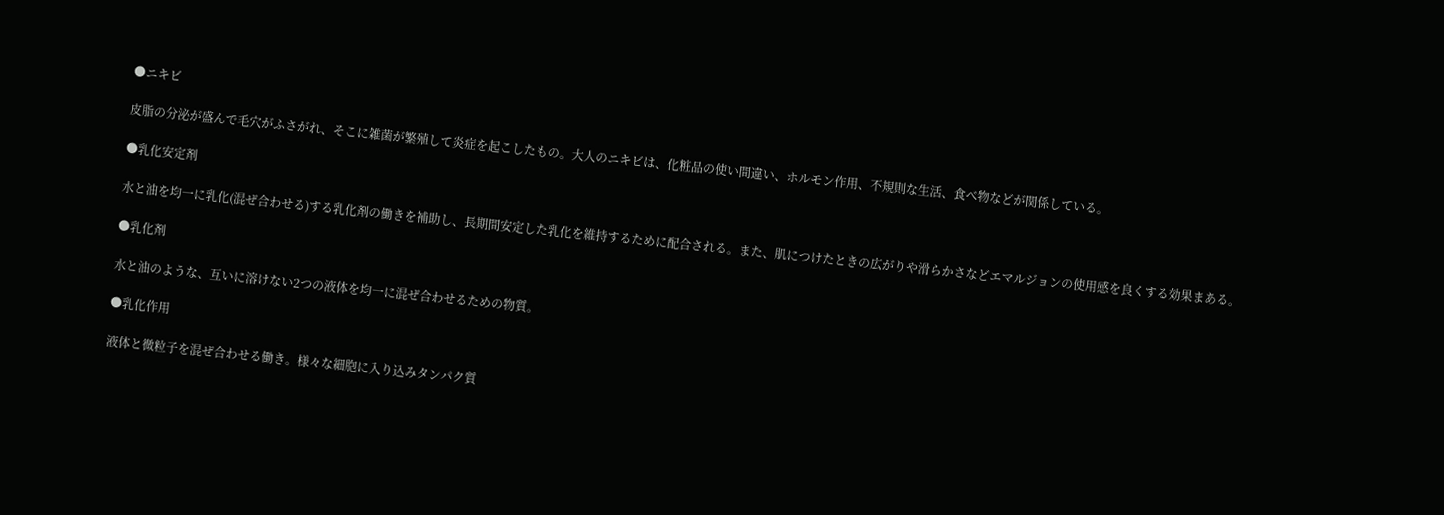●ニキビ

皮脂の分泌が盛んで毛穴がふさがれ、そこに雑菌が繁殖して炎症を起こしたもの。大人のニキビは、化粧品の使い間違い、ホルモン作用、不規則な生活、食べ物などが関係している。

●乳化安定剤

水と油を均一に乳化(混ぜ合わせる)する乳化剤の働きを補助し、長期間安定した乳化を維持するために配合される。また、肌につけたときの広がりや滑らかさなどエマルジョンの使用感を良くする効果まある。

●乳化剤

水と油のような、互いに溶けない2つの液体を均一に混ぜ合わせるための物質。

●乳化作用

液体と微粒子を混ぜ合わせる働き。様々な細胞に入り込みタンパク質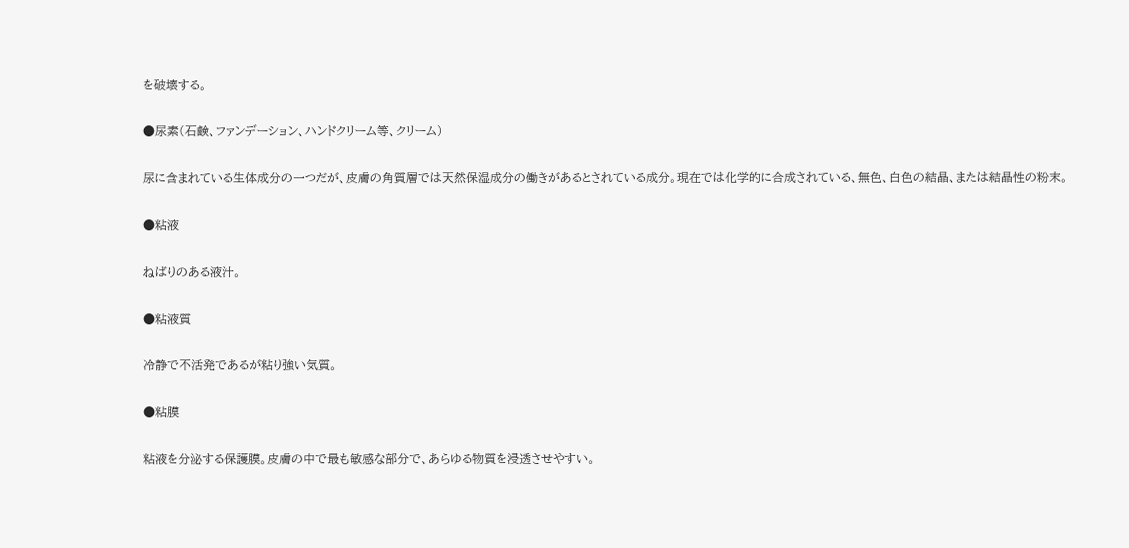を破壊する。

●尿素(石鹸、ファンデーション、ハンドクリーム等、クリーム)

尿に含まれている生体成分の一つだが、皮膚の角質層では天然保湿成分の働きがあるとされている成分。現在では化学的に合成されている、無色、白色の結晶、または結晶性の粉末。

●粘液

ねばりのある液汁。

●粘液質

冷静で不活発であるが粘り強い気質。

●粘膜

粘液を分泌する保護膜。皮膚の中で最も敏感な部分で、あらゆる物質を浸透させやすい。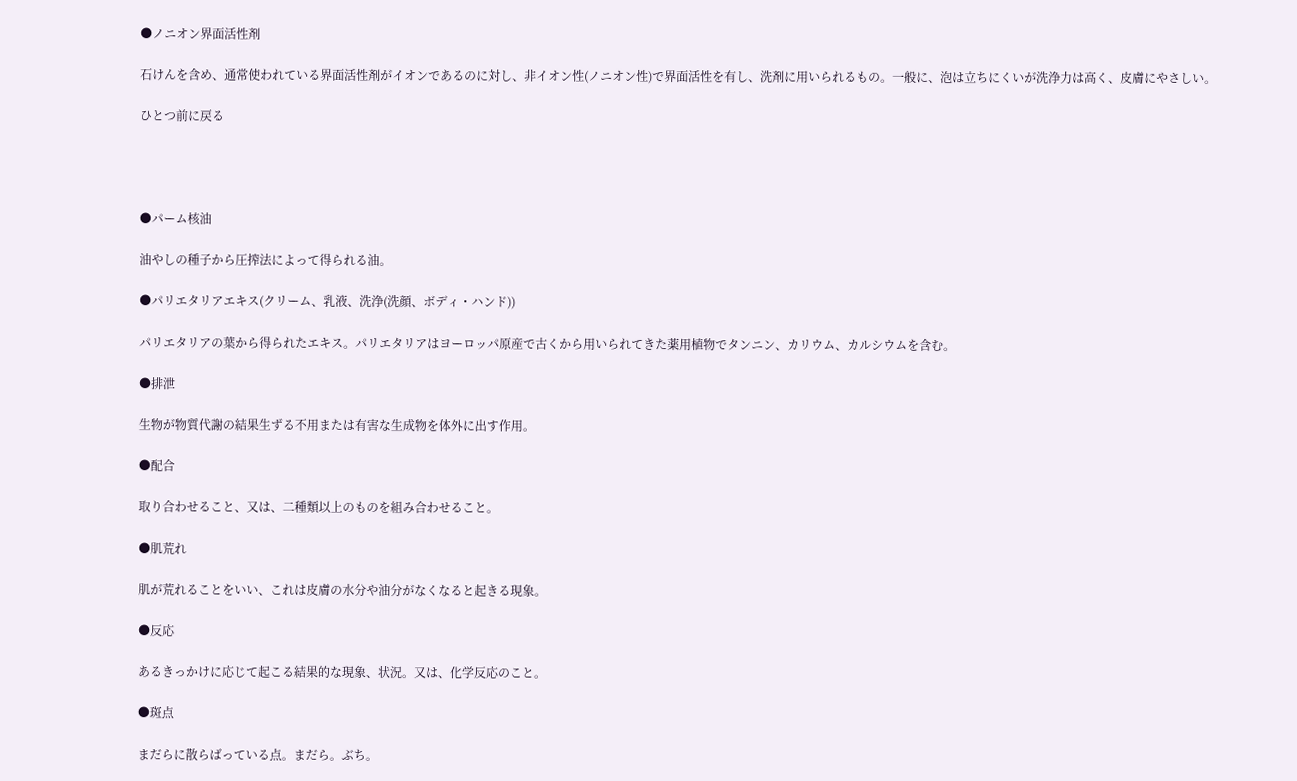●ノニオン界面活性剤

石けんを含め、通常使われている界面活性剤がイオンであるのに対し、非イオン性(ノニオン性)で界面活性を有し、洗剤に用いられるもの。一般に、泡は立ちにくいが洗浄力は高く、皮膚にやさしい。

ひとつ前に戻る




●パーム核油

油やしの種子から圧搾法によって得られる油。

●パリエタリアエキス(クリーム、乳液、洗浄(洗顔、ボディ・ハンド))

パリエタリアの葉から得られたエキス。パリエタリアはヨーロッパ原産で古くから用いられてきた薬用植物でタンニン、カリウム、カルシウムを含む。

●排泄

生物が物質代謝の結果生ずる不用または有害な生成物を体外に出す作用。

●配合

取り合わせること、又は、二種類以上のものを組み合わせること。

●肌荒れ

肌が荒れることをいい、これは皮膚の水分や油分がなくなると起きる現象。

●反応

あるきっかけに応じて起こる結果的な現象、状況。又は、化学反応のこと。

●斑点

まだらに散らばっている点。まだら。ぶち。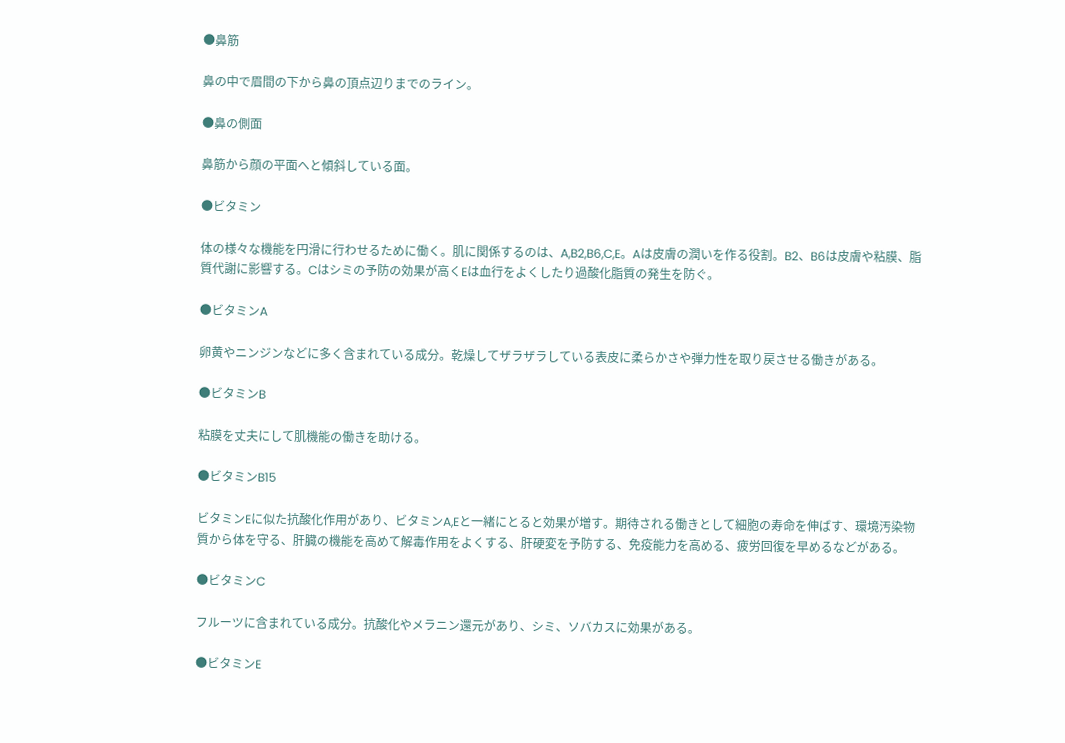●鼻筋

鼻の中で眉間の下から鼻の頂点辺りまでのライン。

●鼻の側面

鼻筋から顔の平面へと傾斜している面。

●ビタミン

体の様々な機能を円滑に行わせるために働く。肌に関係するのは、A,B2,B6,C,E。Aは皮膚の潤いを作る役割。B2、B6は皮膚や粘膜、脂質代謝に影響する。Cはシミの予防の効果が高くEは血行をよくしたり過酸化脂質の発生を防ぐ。

●ビタミンA

卵黄やニンジンなどに多く含まれている成分。乾燥してザラザラしている表皮に柔らかさや弾力性を取り戻させる働きがある。

●ビタミンB

粘膜を丈夫にして肌機能の働きを助ける。

●ビタミンB15

ビタミンEに似た抗酸化作用があり、ビタミンA,Eと一緒にとると効果が増す。期待される働きとして細胞の寿命を伸ばす、環境汚染物質から体を守る、肝臓の機能を高めて解毒作用をよくする、肝硬変を予防する、免疫能力を高める、疲労回復を早めるなどがある。

●ビタミンC

フルーツに含まれている成分。抗酸化やメラニン還元があり、シミ、ソバカスに効果がある。

●ビタミンE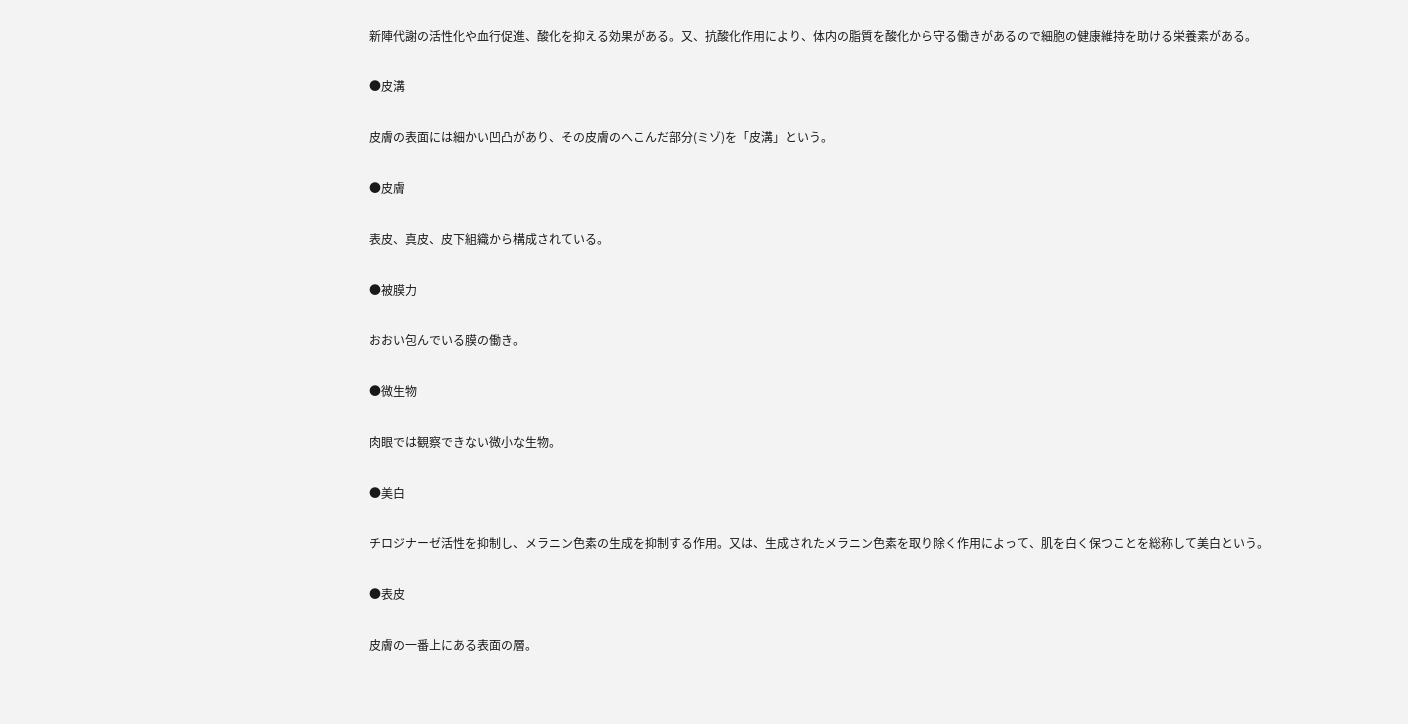新陣代謝の活性化や血行促進、酸化を抑える効果がある。又、抗酸化作用により、体内の脂質を酸化から守る働きがあるので細胞の健康維持を助ける栄養素がある。

●皮溝

皮膚の表面には細かい凹凸があり、その皮膚のへこんだ部分(ミゾ)を「皮溝」という。

●皮膚

表皮、真皮、皮下組織から構成されている。

●被膜力

おおい包んでいる膜の働き。

●微生物

肉眼では観察できない微小な生物。

●美白

チロジナーゼ活性を抑制し、メラニン色素の生成を抑制する作用。又は、生成されたメラニン色素を取り除く作用によって、肌を白く保つことを総称して美白という。

●表皮

皮膚の一番上にある表面の層。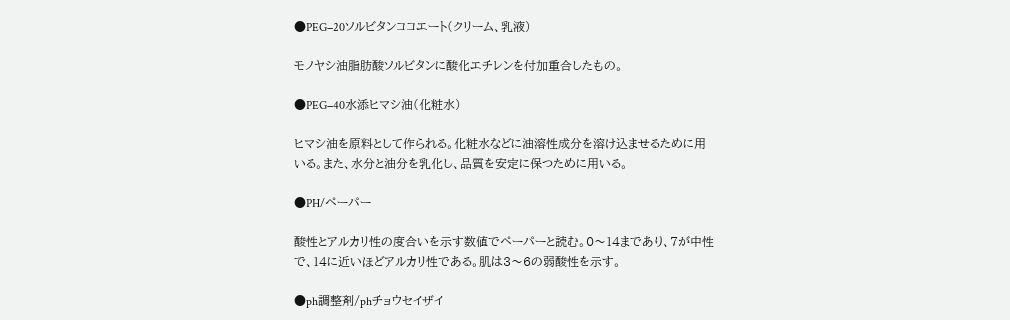●PEG−20ソルビタンココエート(クリーム、乳液)

モノヤシ油脂肪酸ソルビタンに酸化エチレンを付加重合したもの。

●PEG−40水添ヒマシ油(化粧水)

ヒマシ油を原料として作られる。化粧水などに油溶性成分を溶け込ませるために用いる。また、水分と油分を乳化し、品質を安定に保つために用いる。

●PH/ペーパー

酸性とアルカリ性の度合いを示す数値でペーパーと読む。0〜14まであり、7が中性で、14に近いほどアルカリ性である。肌は3〜6の弱酸性を示す。

●ph調整剤/phチョウセイザイ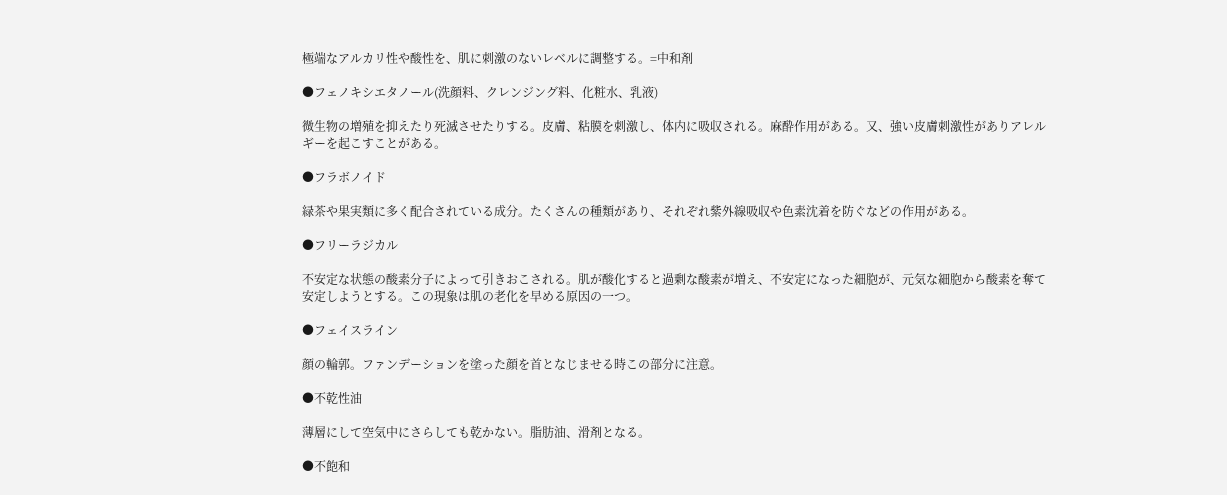極端なアルカリ性や酸性を、肌に刺激のないレベルに調整する。=中和剤

●フェノキシエタノール(洗顔料、クレンジング料、化粧水、乳液)

微生物の増殖を抑えたり死滅させたりする。皮膚、粘膜を刺激し、体内に吸収される。麻酔作用がある。又、強い皮膚刺激性がありアレルギーを起こすことがある。

●フラボノイド

緑茶や果実類に多く配合されている成分。たくさんの種類があり、それぞれ紫外線吸収や色素沈着を防ぐなどの作用がある。

●フリーラジカル

不安定な状態の酸素分子によって引きおこされる。肌が酸化すると過剰な酸素が増え、不安定になった細胞が、元気な細胞から酸素を奪て安定しようとする。この現象は肌の老化を早める原因の一つ。

●フェイスライン

顔の輪郭。ファンデーションを塗った顔を首となじませる時この部分に注意。

●不乾性油

薄層にして空気中にさらしても乾かない。脂肪油、滑剤となる。

●不飽和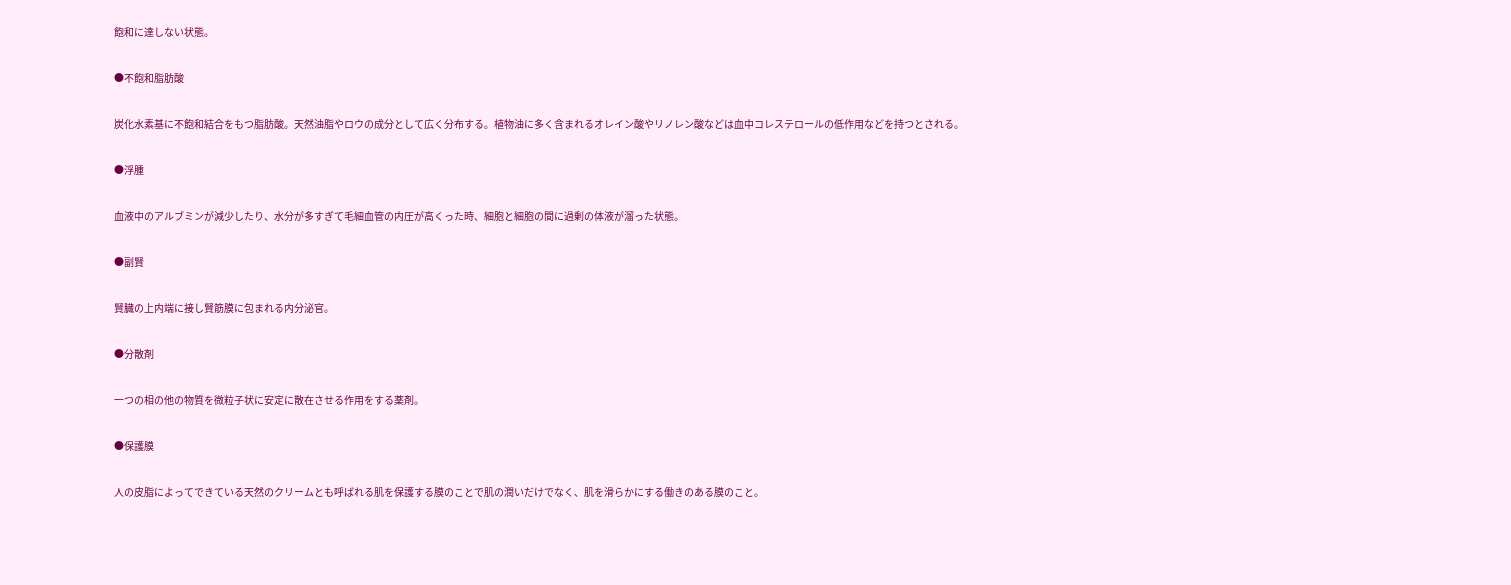飽和に達しない状態。

●不飽和脂肪酸

炭化水素基に不飽和結合をもつ脂肪酸。天然油脂やロウの成分として広く分布する。植物油に多く含まれるオレイン酸やリノレン酸などは血中コレステロールの低作用などを持つとされる。

●浮腫

血液中のアルブミンが減少したり、水分が多すぎて毛細血管の内圧が高くった時、細胞と細胞の間に過剰の体液が溜った状態。

●副賢

賢臓の上内端に接し賢筋膜に包まれる内分泌官。

●分散剤

一つの相の他の物質を微粒子状に安定に散在させる作用をする薬剤。

●保護膜

人の皮脂によってできている天然のクリームとも呼ばれる肌を保護する膜のことで肌の潤いだけでなく、肌を滑らかにする働きのある膜のこと。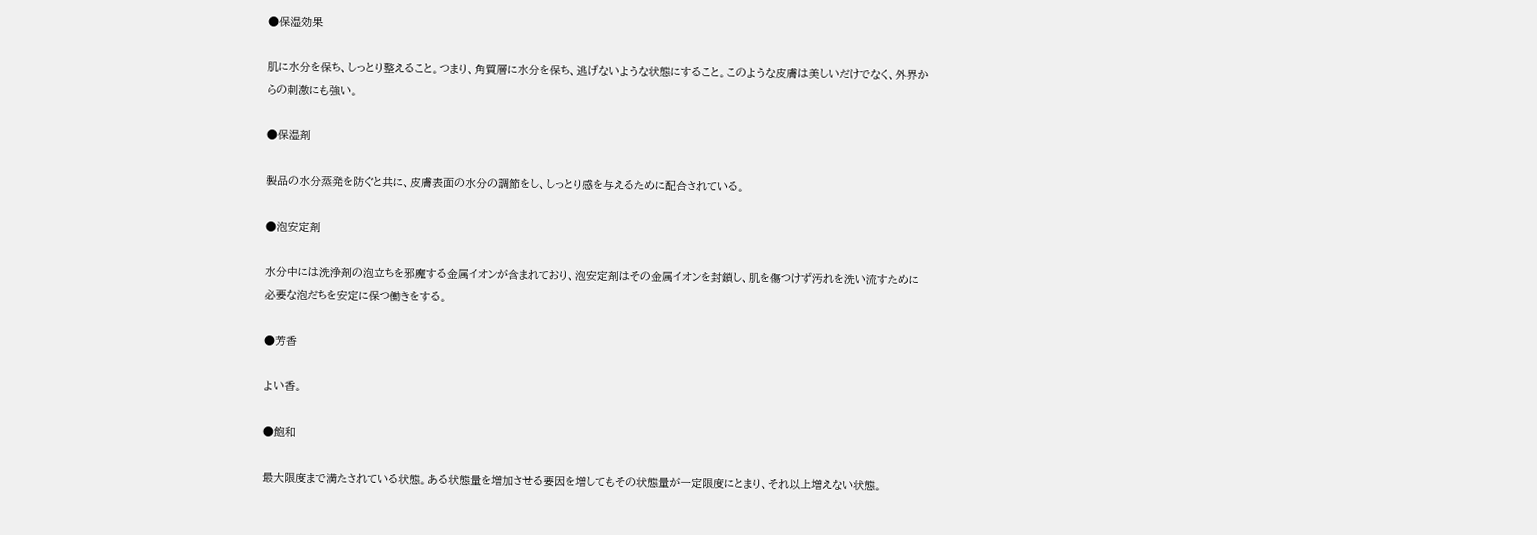●保湿効果

肌に水分を保ち、しっとり整えること。つまり、角質層に水分を保ち、逃げないような状態にすること。このような皮膚は美しいだけでなく、外界からの刺激にも強い。

●保湿剤

製品の水分蒸発を防ぐと共に、皮膚表面の水分の調節をし、しっとり感を与えるために配合されている。

●泡安定剤

水分中には洗浄剤の泡立ちを邪魔する金属イオンが含まれており、泡安定剤はその金属イオンを封鎖し、肌を傷つけず汚れを洗い流すために必要な泡だちを安定に保つ働きをする。

●芳香

よい香。

●飽和

最大限度まで満たされている状態。ある状態量を増加させる要因を増してもその状態量が一定限度にとまり、それ以上増えない状態。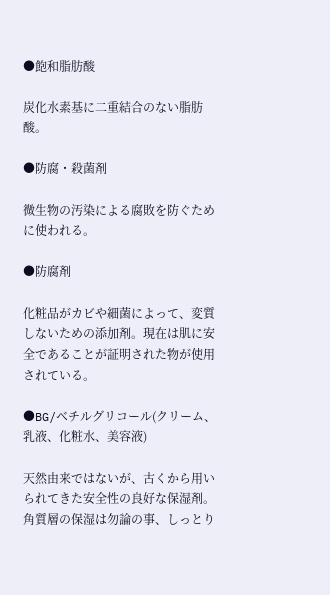●飽和脂肪酸

炭化水素基に二重結合のない脂肪酸。

●防腐・殺菌剤

微生物の汚染による腐敗を防ぐために使われる。

●防腐剤

化粧品がカビや細菌によって、変質しないための添加剤。現在は肌に安全であることが証明された物が使用されている。

●BG/ベチルグリコール(クリーム、乳液、化粧水、美容液)

天然由来ではないが、古くから用いられてきた安全性の良好な保湿剤。角質層の保湿は勿論の事、しっとり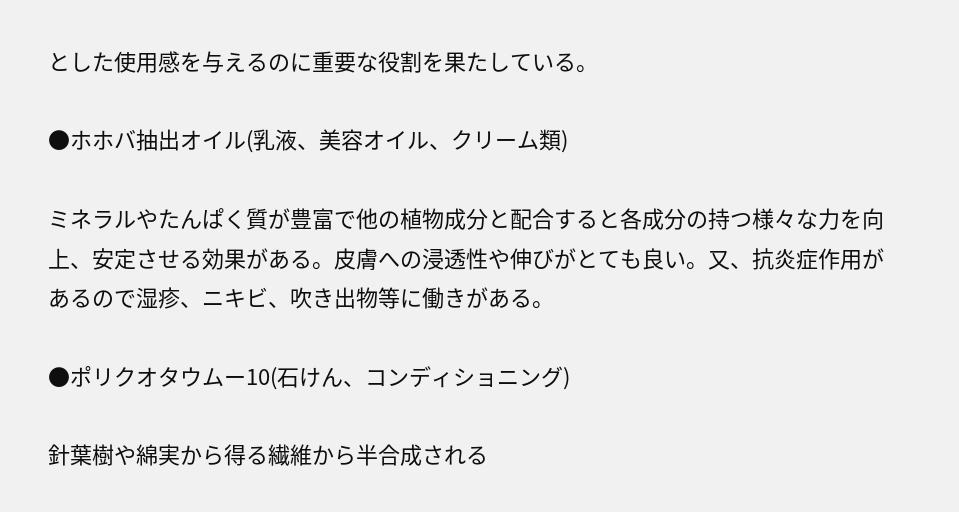とした使用感を与えるのに重要な役割を果たしている。

●ホホバ抽出オイル(乳液、美容オイル、クリーム類)

ミネラルやたんぱく質が豊富で他の植物成分と配合すると各成分の持つ様々な力を向上、安定させる効果がある。皮膚への浸透性や伸びがとても良い。又、抗炎症作用があるので湿疹、ニキビ、吹き出物等に働きがある。

●ポリクオタウムー10(石けん、コンディショニング)

針葉樹や綿実から得る繊維から半合成される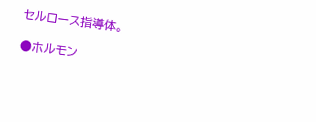セルロース指導体。

●ホルモン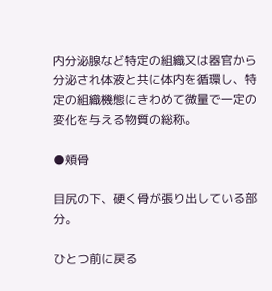内分泌腺など特定の組織又は器官から分泌され体液と共に体内を循環し、特定の組織機態にきわめて微量で一定の変化を与える物質の総称。

●頬骨

目尻の下、硬く骨が張り出している部分。

ひとつ前に戻る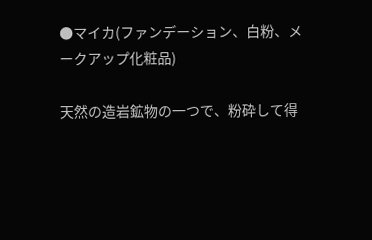●マイカ(ファンデーション、白粉、メークアップ化粧品)

天然の造岩鉱物の一つで、粉砕して得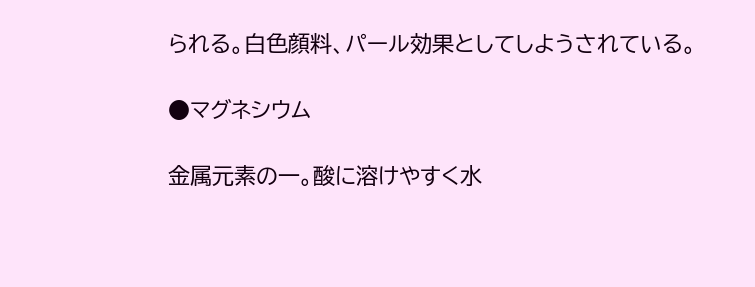られる。白色顔料、パール効果としてしようされている。

●マグネシウム

金属元素の一。酸に溶けやすく水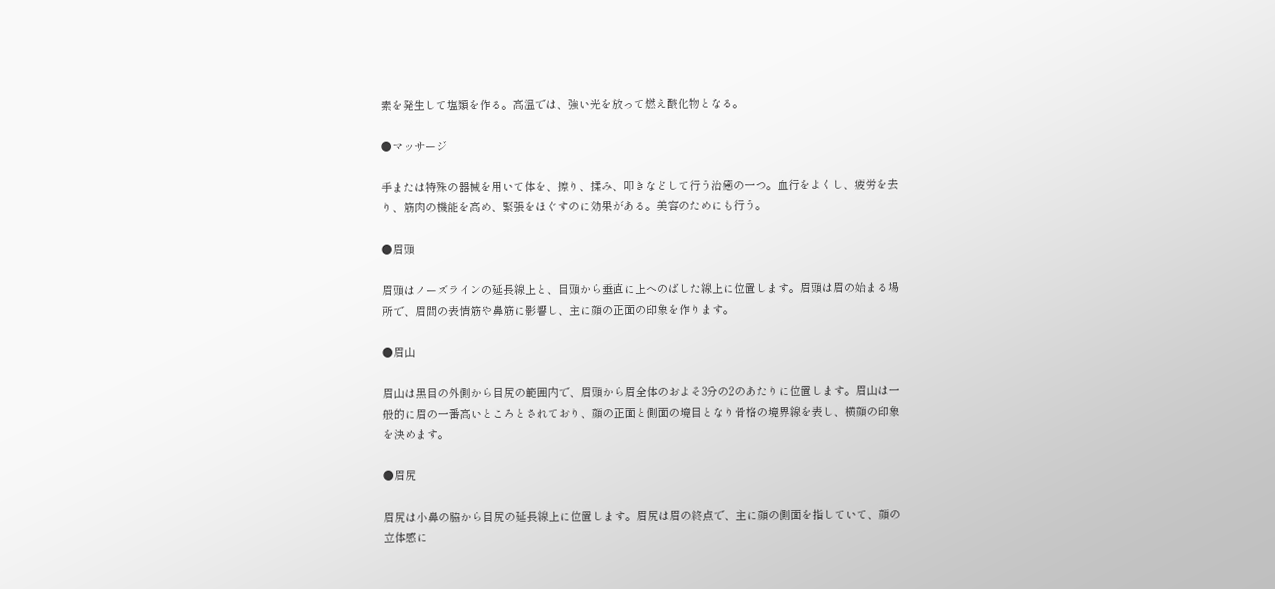素を発生して塩類を作る。高温では、強い光を放って燃え酸化物となる。

●マッサージ

手または特殊の器械を用いて体を、擦り、揉み、叩きなどして行う治癒の一つ。血行をよくし、疲労を去り、筋肉の機能を高め、緊張をほぐすのに効果がある。美容のためにも行う。

●眉頭

眉頭はノーズラインの延長線上と、目頭から垂直に上へのばした線上に位置します。眉頭は眉の始まる場所で、眉間の表情筋や鼻筋に影響し、主に顔の正面の印象を作ります。

●眉山

眉山は黒目の外側から目尻の範囲内で、眉頭から眉全体のおよそ3分の2のあたりに位置します。眉山は一般的に眉の一番高いところとされており、顔の正面と側面の境目となり骨格の境界線を表し、横顔の印象を決めます。

●眉尻

眉尻は小鼻の脇から目尻の延長線上に位置します。眉尻は眉の終点で、主に顔の側面を指していて、顔の立体感に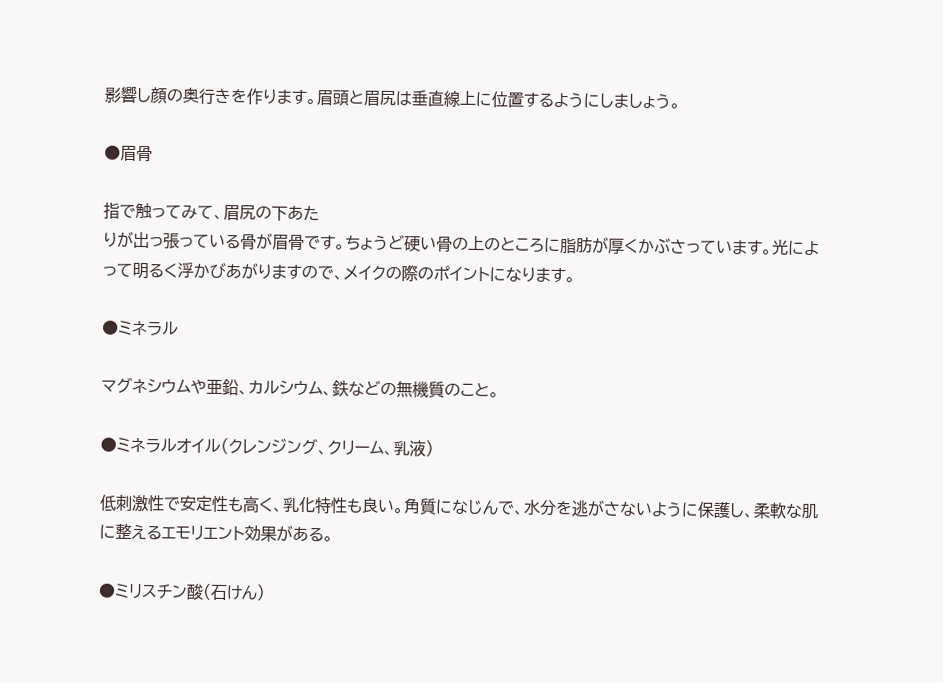影響し顔の奥行きを作ります。眉頭と眉尻は垂直線上に位置するようにしましょう。

●眉骨

指で触ってみて、眉尻の下あた
りが出っ張っている骨が眉骨です。ちょうど硬い骨の上のところに脂肪が厚くかぶさっています。光によって明るく浮かびあがりますので、メイクの際のポイントになります。

●ミネラル

マグネシウムや亜鉛、カルシウム、鉄などの無機質のこと。

●ミネラルオイル(クレンジング、クリーム、乳液)

低刺激性で安定性も高く、乳化特性も良い。角質になじんで、水分を逃がさないように保護し、柔軟な肌に整えるエモリエント効果がある。

●ミリスチン酸(石けん)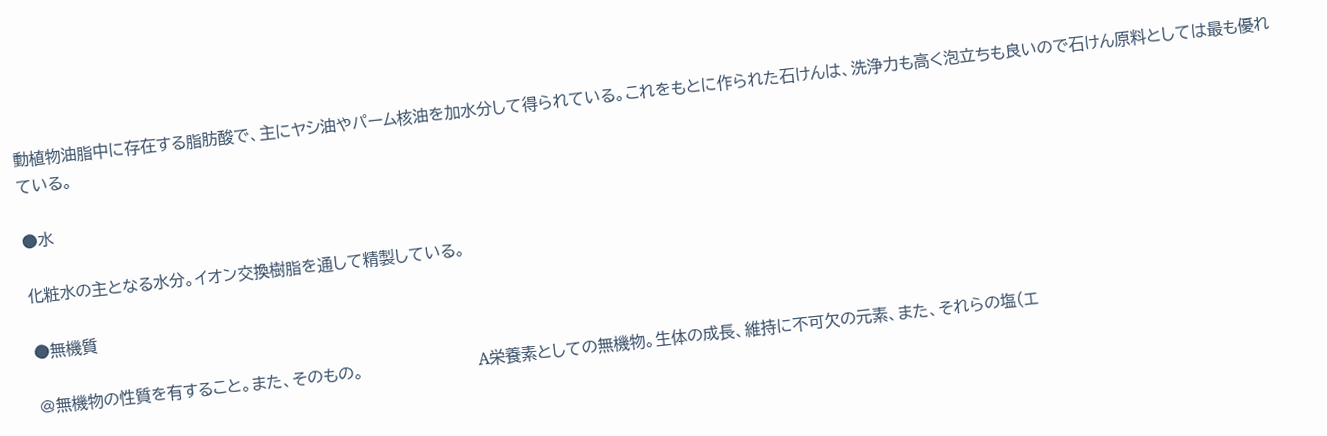動植物油脂中に存在する脂肪酸で、主にヤシ油やパーム核油を加水分して得られている。これをもとに作られた石けんは、洗浄力も高く泡立ちも良いので石けん原料としては最も優れている。

●水

化粧水の主となる水分。イオン交換樹脂を通して精製している。

●無機質

@無機物の性質を有すること。また、そのもの。                       A栄養素としての無機物。生体の成長、維持に不可欠の元素、また、それらの塩(エ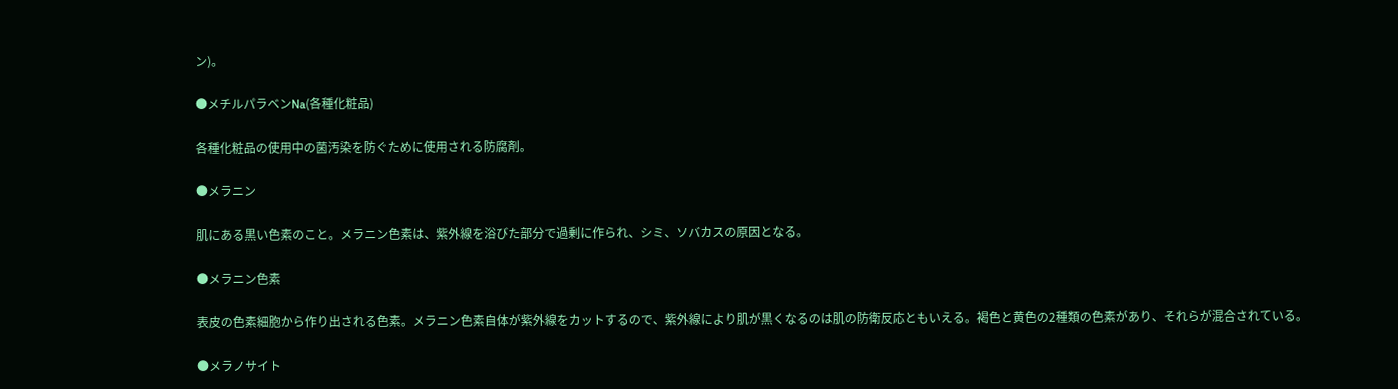ン)。

●メチルパラベンNa(各種化粧品)

各種化粧品の使用中の菌汚染を防ぐために使用される防腐剤。

●メラニン

肌にある黒い色素のこと。メラニン色素は、紫外線を浴びた部分で過剰に作られ、シミ、ソバカスの原因となる。

●メラニン色素

表皮の色素細胞から作り出される色素。メラニン色素自体が紫外線をカットするので、紫外線により肌が黒くなるのは肌の防衛反応ともいえる。褐色と黄色の2種類の色素があり、それらが混合されている。

●メラノサイト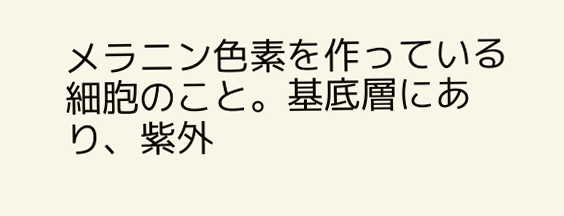メラニン色素を作っている細胞のこと。基底層にあり、紫外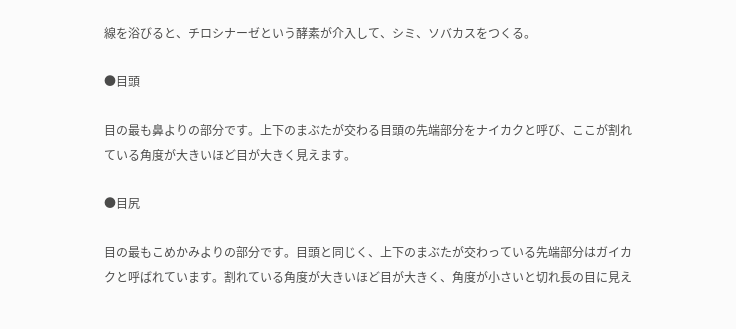線を浴びると、チロシナーゼという酵素が介入して、シミ、ソバカスをつくる。

●目頭

目の最も鼻よりの部分です。上下のまぶたが交わる目頭の先端部分をナイカクと呼び、ここが割れている角度が大きいほど目が大きく見えます。

●目尻

目の最もこめかみよりの部分です。目頭と同じく、上下のまぶたが交わっている先端部分はガイカクと呼ばれています。割れている角度が大きいほど目が大きく、角度が小さいと切れ長の目に見え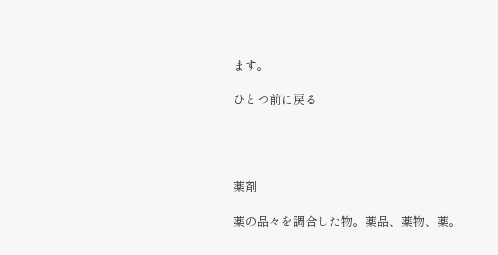ます。

ひとつ前に戻る




薬剤

薬の品々を調合した物。薬品、薬物、薬。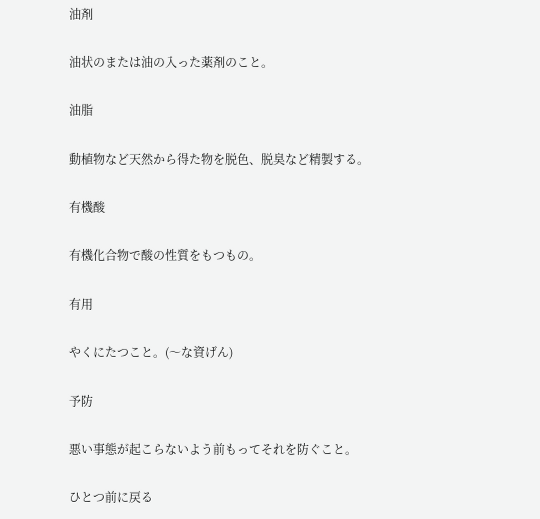油剤

油状のまたは油の入った薬剤のこと。

油脂

動植物など天然から得た物を脱色、脱臭など精製する。

有機酸

有機化合物で酸の性質をもつもの。

有用

やくにたつこと。(〜な資げん)

予防

悪い事態が起こらないよう前もってそれを防ぐこと。

ひとつ前に戻る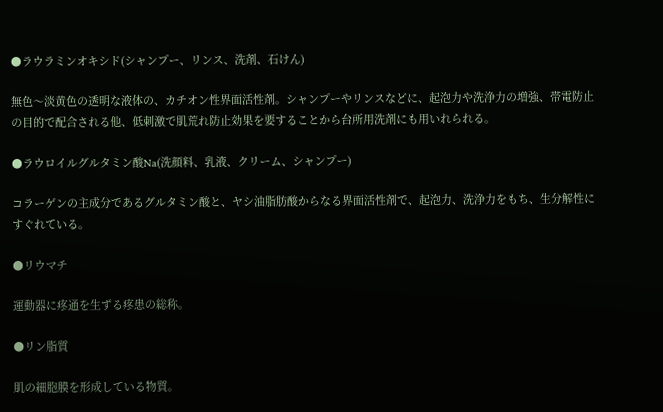●ラウラミンオキシド(シャンプー、リンス、洗剤、石けん)

無色〜淡黄色の透明な液体の、カチオン性界面活性剤。シャンプーやリンスなどに、起泡力や洗浄力の増強、帯電防止の目的で配合される他、低刺激で肌荒れ防止効果を要することから台所用洗剤にも用いれられる。

●ラウロイルグルタミン酸Na(洗顔料、乳液、クリーム、シャンプー)

コラーゲンの主成分であるグルタミン酸と、ヤシ油脂肪酸からなる界面活性剤で、起泡力、洗浄力をもち、生分解性にすぐれている。

●リウマチ

運動器に疼通を生ずる疼患の総称。

●リン脂質

肌の細胞膜を形成している物質。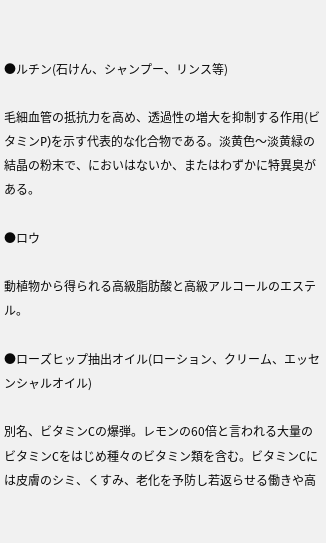●ルチン(石けん、シャンプー、リンス等)

毛細血管の抵抗力を高め、透過性の増大を抑制する作用(ビタミンP)を示す代表的な化合物である。淡黄色〜淡黄緑の結晶の粉末で、においはないか、またはわずかに特異臭がある。

●ロウ

動植物から得られる高級脂肪酸と高級アルコールのエステル。

●ローズヒップ抽出オイル(ローション、クリーム、エッセンシャルオイル)

別名、ビタミンCの爆弾。レモンの60倍と言われる大量のビタミンCをはじめ種々のビタミン類を含む。ビタミンCには皮膚のシミ、くすみ、老化を予防し若返らせる働きや高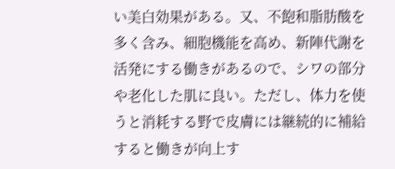い美白効果がある。又、不飽和脂肪酸を多く含み、細胞機能を高め、新陣代謝を活発にする働きがあるので、シワの部分や老化した肌に良い。ただし、体力を使うと消耗する野で皮膚には継続的に補給すると働きが向上す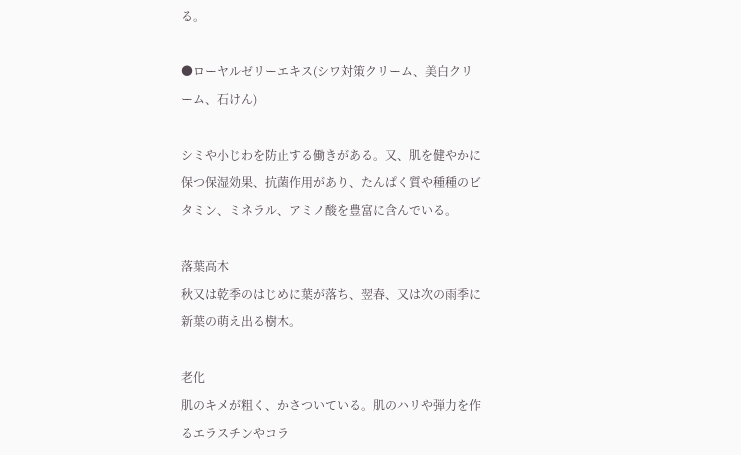る。

●ローヤルゼリーエキス(シワ対策クリーム、美白クリーム、石けん)

シミや小じわを防止する働きがある。又、肌を健やかに保つ保湿効果、抗菌作用があり、たんぱく質や種種のビタミン、ミネラル、アミノ酸を豊富に含んでいる。

落葉高木
秋又は乾季のはじめに葉が落ち、翌春、又は次の雨季に新葉の萌え出る樹木。

老化
肌のキメが粗く、かさついている。肌のハリや弾力を作るエラスチンやコラ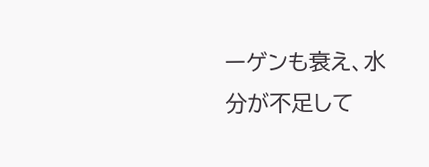ーゲンも衰え、水分が不足して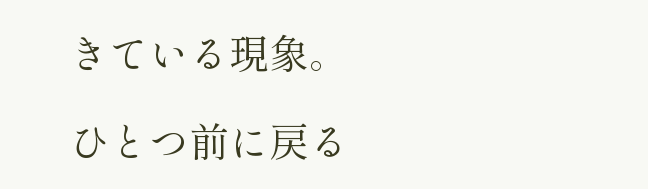きている現象。

ひとつ前に戻る